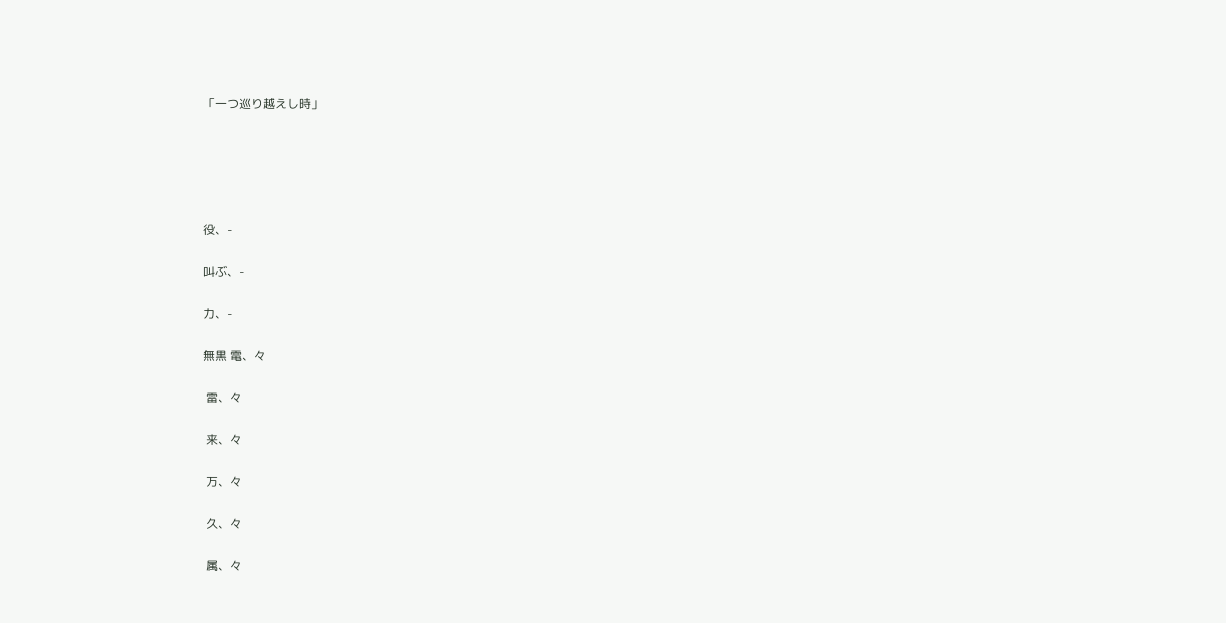「一つ巡り越えし時」





役、-

叫ぶ、-

力、-

無黒 電、々

 雷、々

 来、々

 万、々

 久、々

 属、々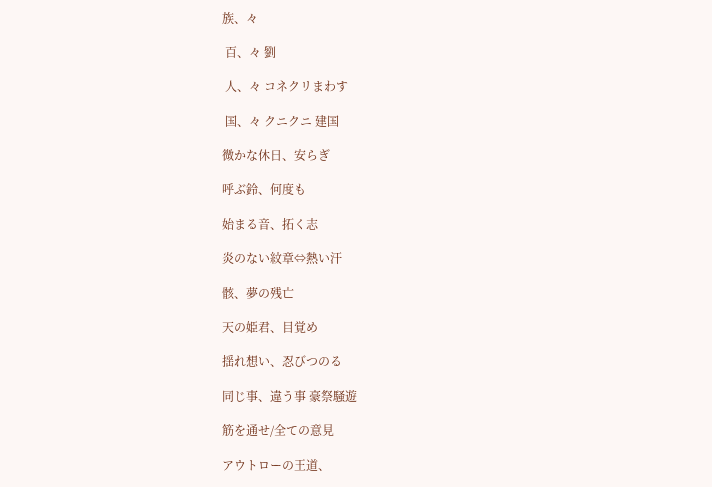族、々

 百、々 劉

 人、々 コネクリまわす

 国、々 クニクニ 建国

微かな休日、安らぎ

呼ぶ鈴、何度も

始まる音、拓く志

炎のない紋章⇔熱い汗

骸、夢の残亡

天の姫君、目覚め

揺れ想い、忍びつのる

同じ事、違う事 豪祭騒遊

筋を通せ/全ての意見

アウトローの王道、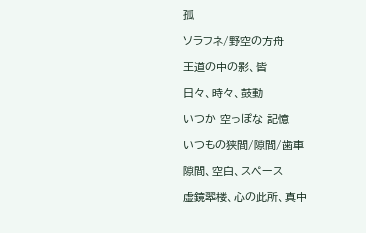孤

ソラフネ/野空の方舟

王道の中の影、皆

日々、時々、鼓動

いつか 空っぽな 記憶

いつもの狭間/隙間/歯車

隙間、空白、スペース

虚鏡翆楼、心の此所、真中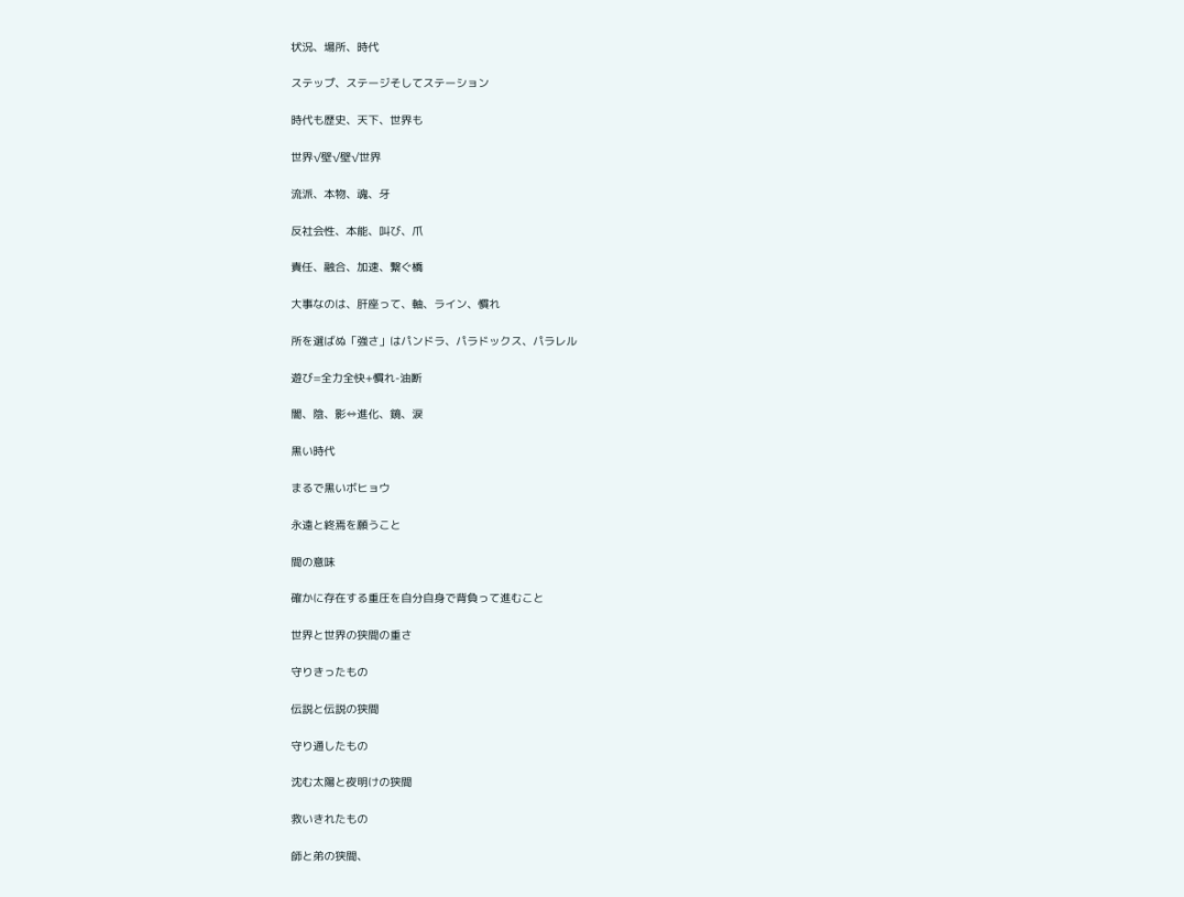状況、場所、時代

ステップ、ステージそしてステーション

時代も歴史、天下、世界も

世界√壁√壁√世界

流派、本物、魂、牙

反社会性、本能、叫び、爪

責任、融合、加速、繋ぐ橋

大事なのは、肝座って、軸、ライン、慣れ

所を選ばぬ「強さ」はパンドラ、パラドックス、パラレル

遊び=全力全快+慣れ-油断

闇、陰、影⇔進化、鏡、涙

黒い時代

まるで黒いボヒョウ

永遠と終焉を願うこと

間の意味

確かに存在する重圧を自分自身で背負って進むこと

世界と世界の狭間の重さ

守りきったもの

伝説と伝説の狭間

守り通したもの

沈む太陽と夜明けの狭間

救いきれたもの

師と弟の狭間、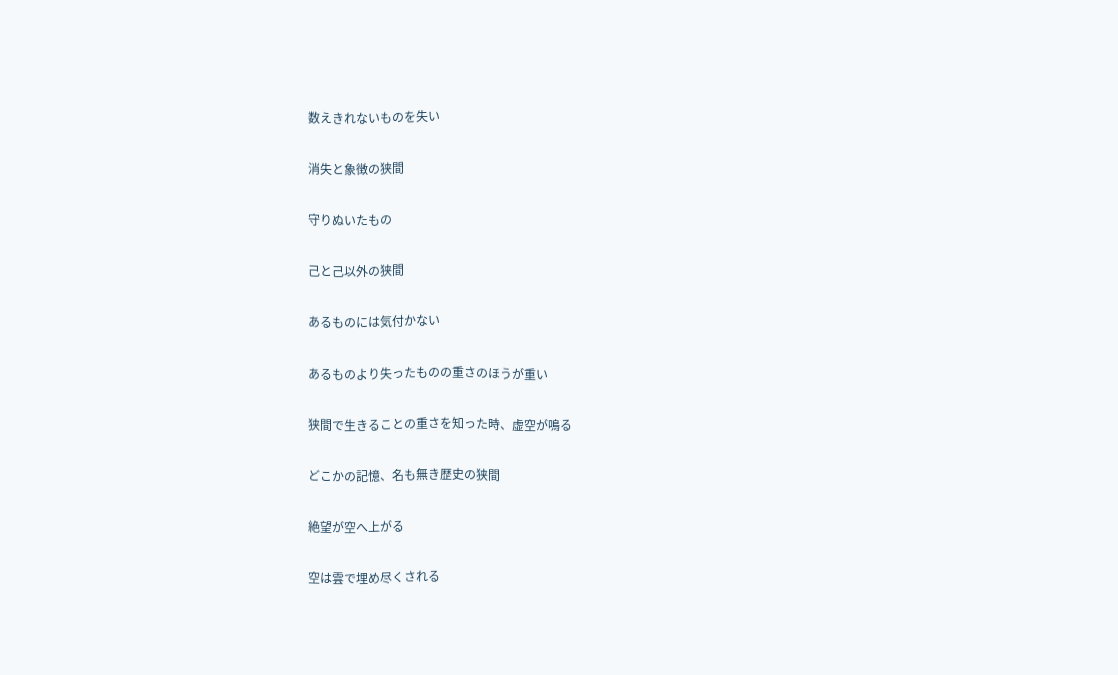数えきれないものを失い

消失と象徴の狭間

守りぬいたもの

己と己以外の狭間

あるものには気付かない

あるものより失ったものの重さのほうが重い

狭間で生きることの重さを知った時、虚空が鳴る

どこかの記憶、名も無き歴史の狭間

絶望が空へ上がる

空は雲で埋め尽くされる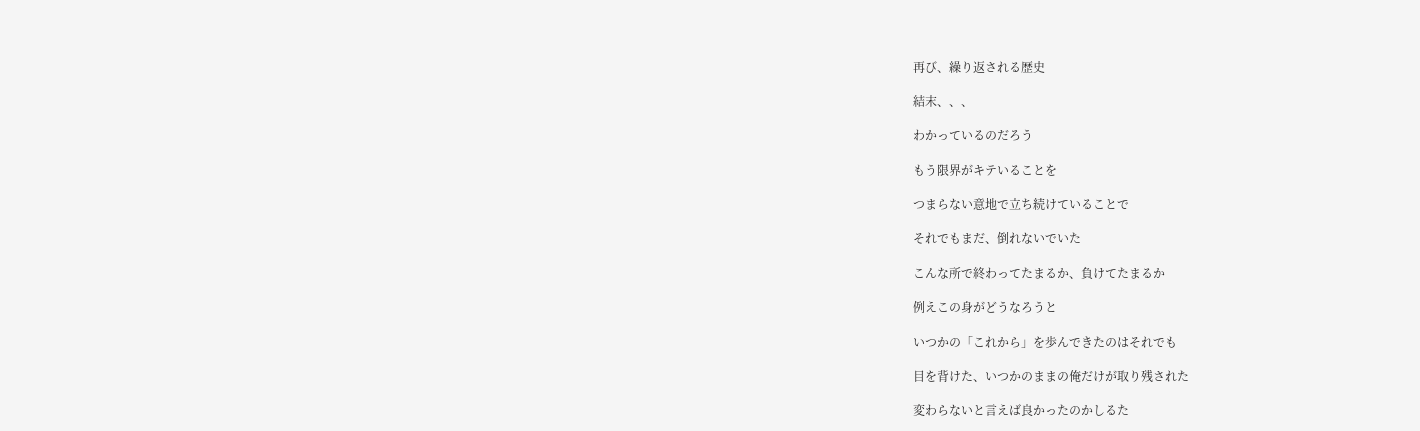再び、繰り返される歴史

結末、、、

わかっているのだろう

もう限界がキテいることを

つまらない意地で立ち続けていることで

それでもまだ、倒れないでいた

こんな所で終わってたまるか、負けてたまるか

例えこの身がどうなろうと

いつかの「これから」を歩んできたのはそれでも

目を背けた、いつかのままの俺だけが取り残された

変わらないと言えば良かったのかしるた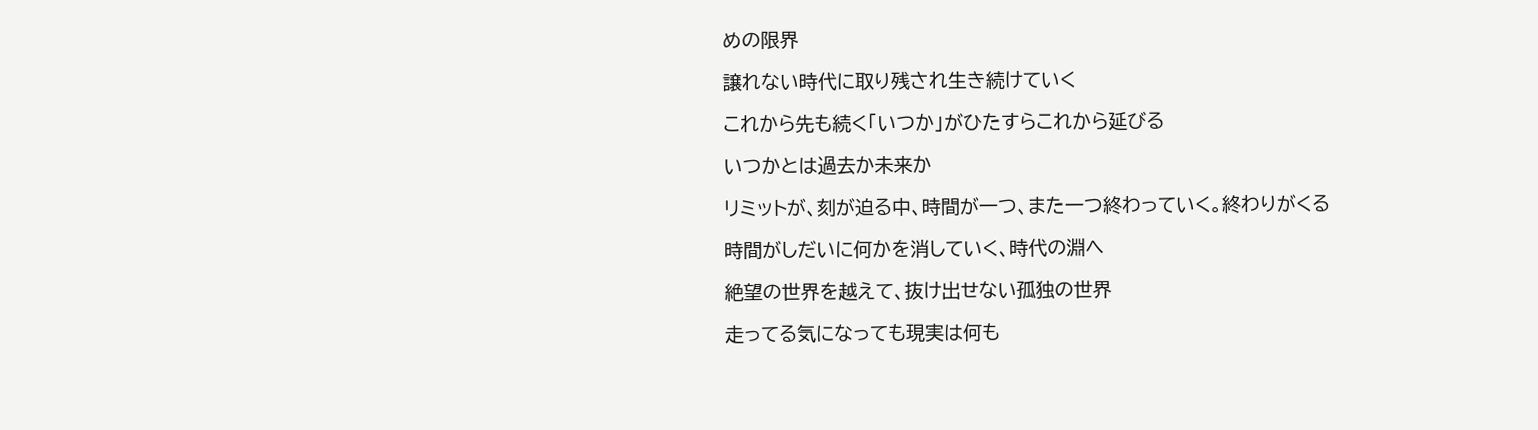めの限界

譲れない時代に取り残され生き続けていく

これから先も続く「いつか」がひたすらこれから延びる

いつかとは過去か未来か

リミットが、刻が迫る中、時間が一つ、また一つ終わっていく。終わりがくる

時間がしだいに何かを消していく、時代の淵へ

絶望の世界を越えて、抜け出せない孤独の世界

走ってる気になっても現実は何も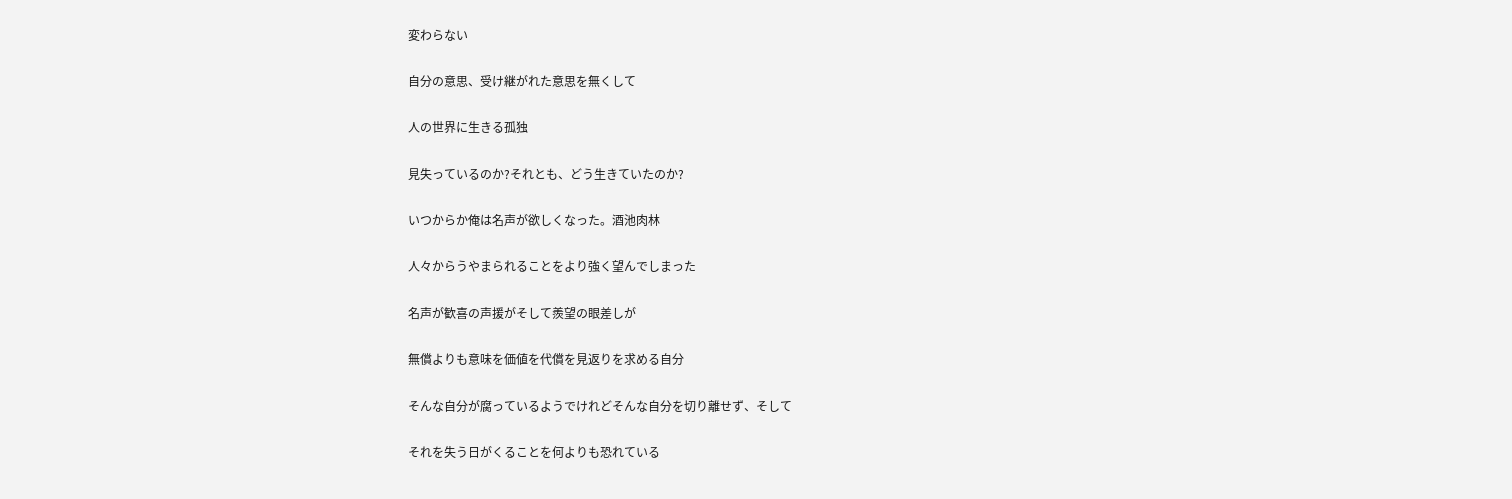変わらない

自分の意思、受け継がれた意思を無くして

人の世界に生きる孤独

見失っているのか?それとも、どう生きていたのか?

いつからか俺は名声が欲しくなった。酒池肉林

人々からうやまられることをより強く望んでしまった

名声が歓喜の声援がそして羨望の眼差しが

無償よりも意味を価値を代償を見返りを求める自分

そんな自分が腐っているようでけれどそんな自分を切り離せず、そして

それを失う日がくることを何よりも恐れている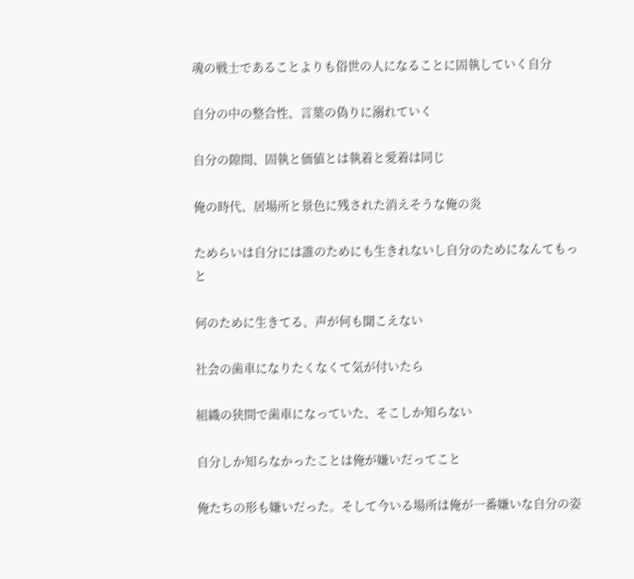魂の戦士であることよりも俗世の人になることに固執していく自分

自分の中の整合性、言葉の偽りに溺れていく

自分の隙間、固執と価値とは執着と愛着は同じ

俺の時代、居場所と景色に残された消えそうな俺の炎

ためらいは自分には誰のためにも生きれないし自分のためになんてもっと

何のために生きてる、声が何も聞こえない

社会の歯車になりたくなくて気が付いたら

組織の狭間で歯車になっていた、そこしか知らない

自分しか知らなかったことは俺が嫌いだってこと

俺たちの形も嫌いだった。そして今いる場所は俺が一番嫌いな自分の姿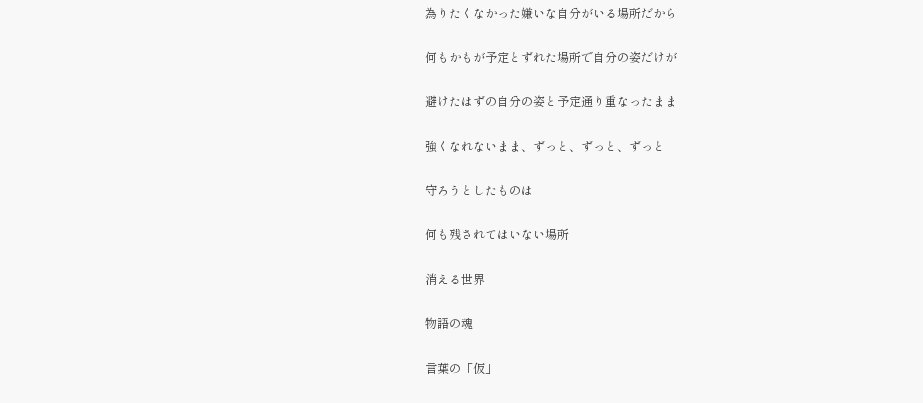為りたくなかった嫌いな自分がいる場所だから

何もかもが予定とずれた場所で自分の姿だけが

避けたはずの自分の姿と予定通り重なったまま

強くなれないまま、ずっと、ずっと、ずっと

守ろうとしたものは

何も残されてはいない場所

消える世界

物語の魂

言葉の「仮」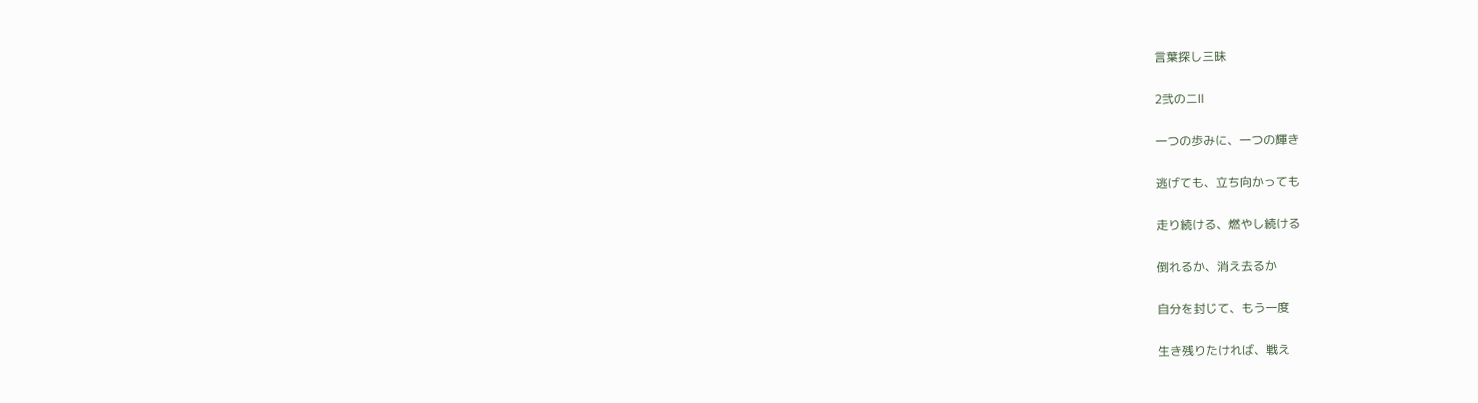言葉探し三昧

2弐のニⅡ

一つの歩みに、一つの輝き

逃げても、立ち向かっても

走り続ける、燃やし続ける

倒れるか、消え去るか

自分を封じて、もう一度

生き残りたければ、戦え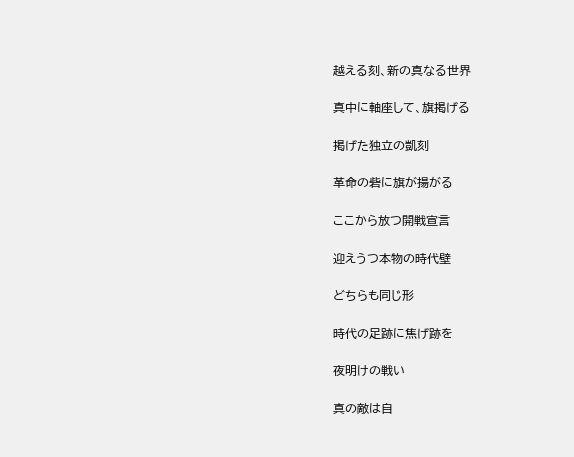越える刻、新の真なる世界

真中に軸座して、旗掲げる

掲げた独立の凱刻

革命の砦に旗が揚がる

ここから放つ開戦宣言

迎えうつ本物の時代壁

どちらも同じ形

時代の足跡に焦げ跡を

夜明けの戦い

真の敵は自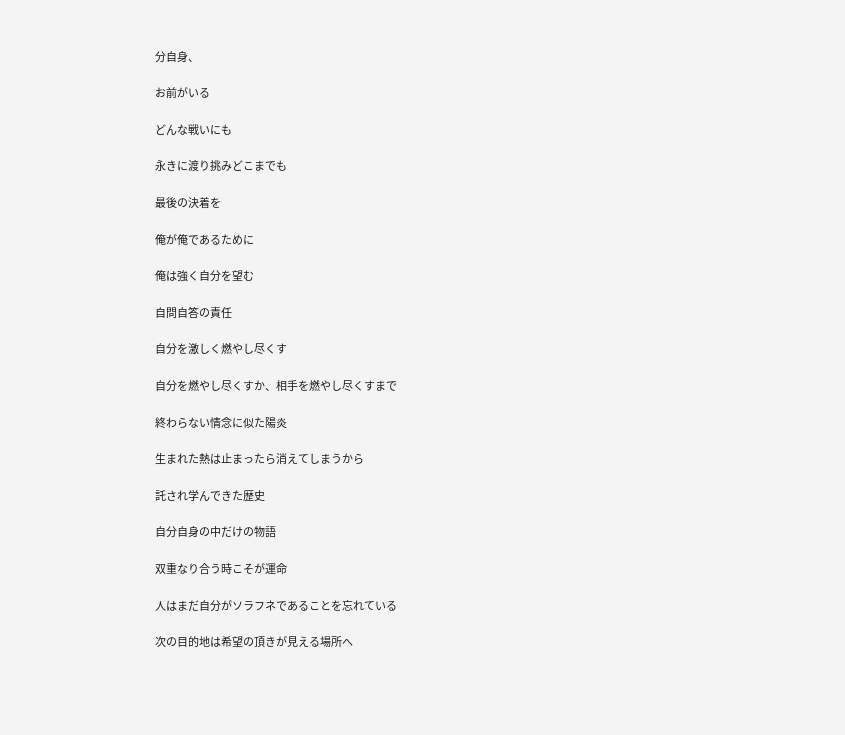分自身、

お前がいる

どんな戦いにも

永きに渡り挑みどこまでも

最後の決着を

俺が俺であるために

俺は強く自分を望む

自問自答の責任

自分を激しく燃やし尽くす

自分を燃やし尽くすか、相手を燃やし尽くすまで

終わらない情念に似た陽炎

生まれた熱は止まったら消えてしまうから

託され学んできた歴史

自分自身の中だけの物語

双重なり合う時こそが運命

人はまだ自分がソラフネであることを忘れている

次の目的地は希望の頂きが見える場所へ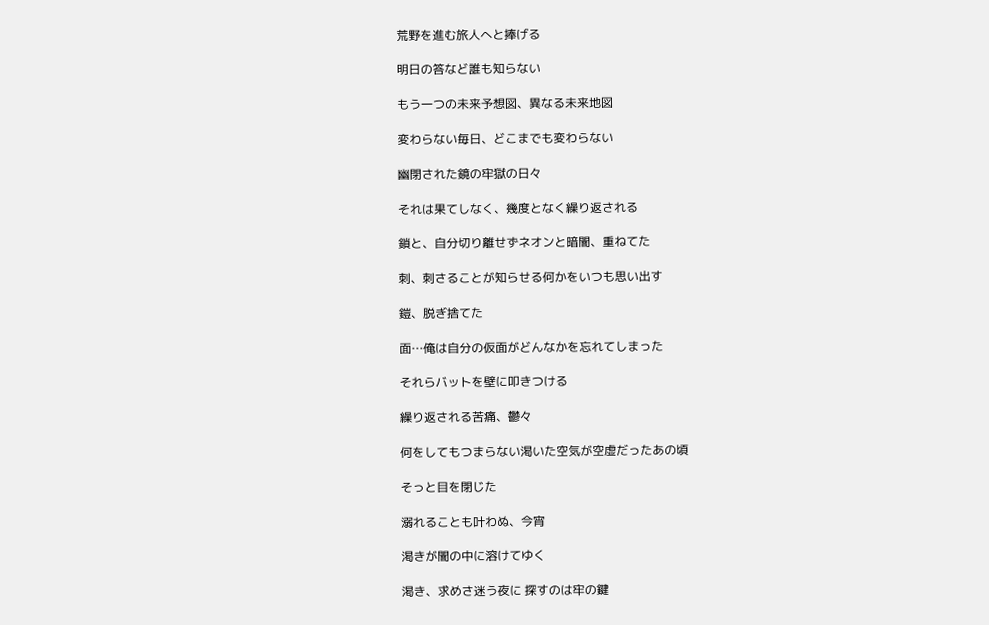荒野を進む旅人へと捧げる

明日の答など誰も知らない

もう一つの未来予想図、異なる未来地図

変わらない毎日、どこまでも変わらない

幽閉された鏡の牢獄の日々

それは果てしなく、幾度となく繰り返される

鎖と、自分切り離せずネオンと暗闇、重ねてた

刺、刺さることが知らせる何かをいつも思い出す

鎧、脱ぎ捨てた

面…俺は自分の仮面がどんなかを忘れてしまった

それらバットを壁に叩きつける

繰り返される苦痛、鬱々

何をしてもつまらない渇いた空気が空虚だったあの頃

そっと目を閉じた

溺れることも叶わぬ、今宵

渇きが闇の中に溶けてゆく

渇き、求めさ迷う夜に 探すのは牢の鍵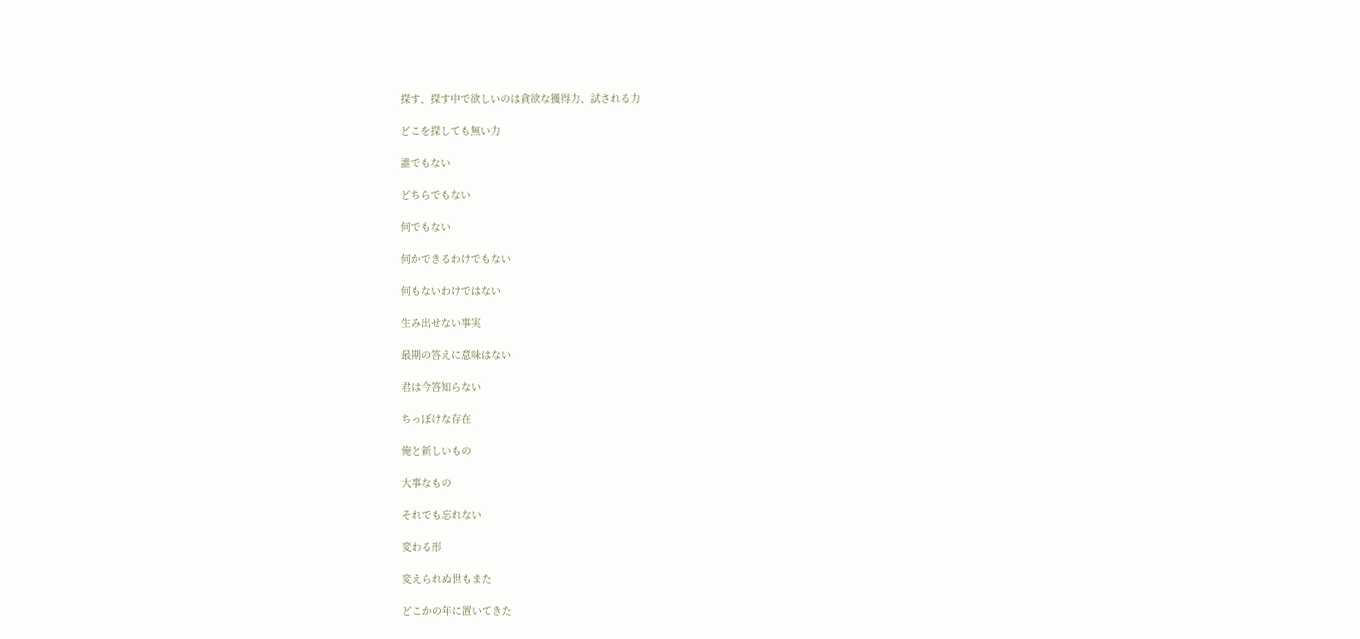探す、探す中で欲しいのは貪欲な獲得力、試される力

どこを探しても無い力

誰でもない

どちらでもない

何でもない

何かできるわけでもない

何もないわけではない

生み出せない事実

最期の答えに意味はない

君は今答知らない

ちっぽけな存在

俺と新しいもの

大事なもの

それでも忘れない

変わる形

変えられぬ世もまた

どこかの年に置いてきた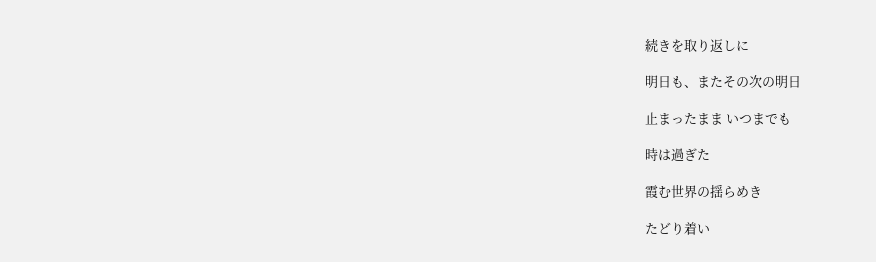続きを取り返しに

明日も、またその次の明日

止まったまま いつまでも

時は過ぎた

霞む世界の揺らめき

たどり着い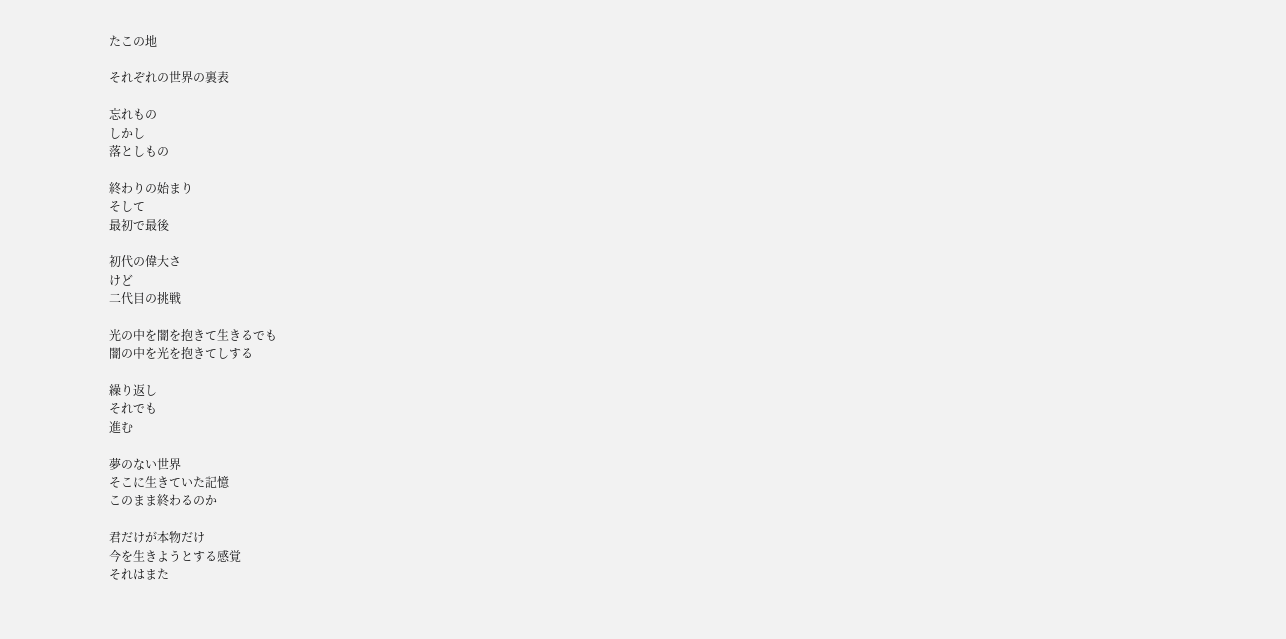たこの地

それぞれの世界の裏表

忘れもの
しかし
落としもの

終わりの始まり
そして
最初で最後

初代の偉大さ
けど
二代目の挑戦

光の中を闇を抱きて生きるでも
闇の中を光を抱きてしする

繰り返し
それでも
進む

夢のない世界
そこに生きていた記憶
このまま終わるのか

君だけが本物だけ
今を生きようとする感覚
それはまた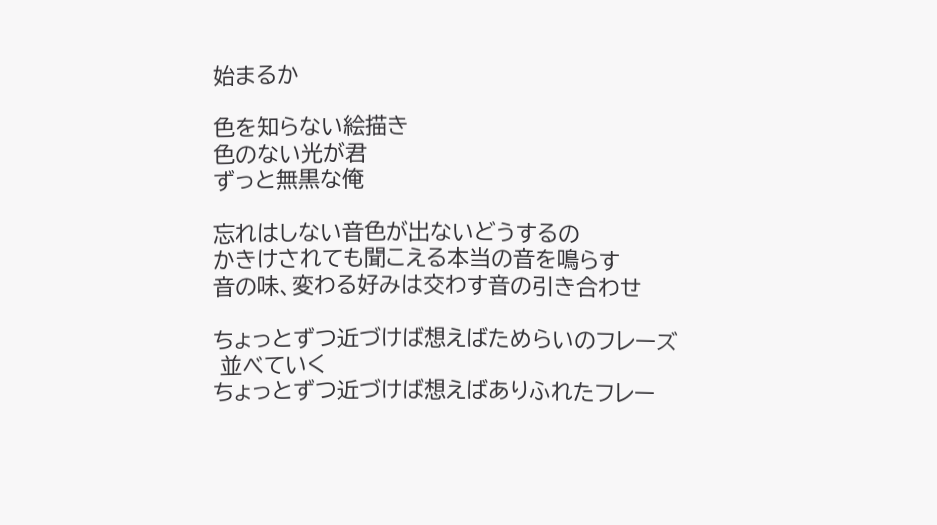始まるか

色を知らない絵描き
色のない光が君
ずっと無黒な俺

忘れはしない音色が出ないどうするの
かきけされても聞こえる本当の音を鳴らす
音の味、変わる好みは交わす音の引き合わせ

ちょっとずつ近づけば想えばためらいのフレーズ
 並べていく
ちょっとずつ近づけば想えばありふれたフレー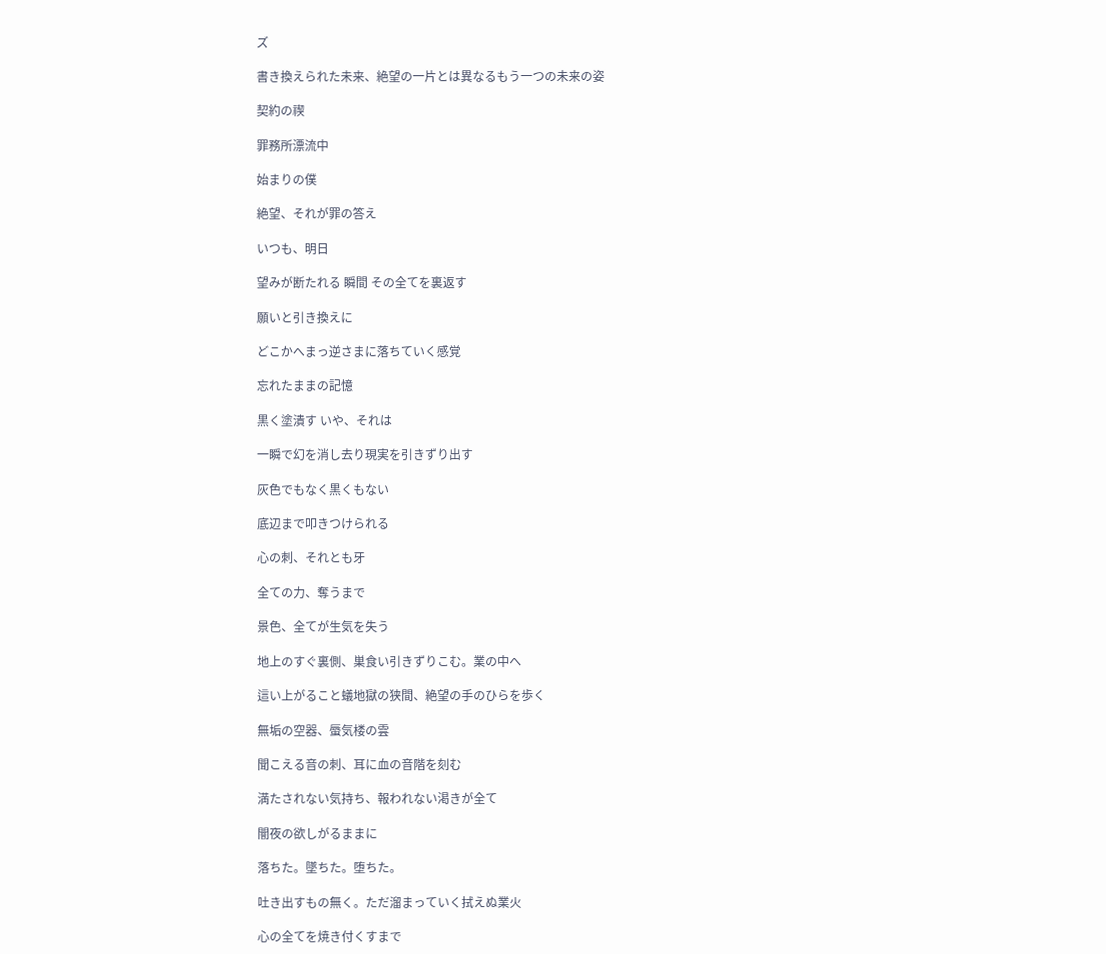ズ

書き換えられた未来、絶望の一片とは異なるもう一つの未来の姿

契約の禊

罪務所漂流中

始まりの僕

絶望、それが罪の答え

いつも、明日

望みが断たれる 瞬間 その全てを裏返す

願いと引き換えに

どこかへまっ逆さまに落ちていく感覚

忘れたままの記憶

黒く塗潰す いや、それは

一瞬で幻を消し去り現実を引きずり出す

灰色でもなく黒くもない

底辺まで叩きつけられる

心の刺、それとも牙

全ての力、奪うまで

景色、全てが生気を失う

地上のすぐ裏側、巣食い引きずりこむ。業の中へ

這い上がること蟻地獄の狭間、絶望の手のひらを歩く

無垢の空器、蜃気楼の雲

聞こえる音の刺、耳に血の音階を刻む

満たされない気持ち、報われない渇きが全て

闇夜の欲しがるままに

落ちた。墜ちた。堕ちた。

吐き出すもの無く。ただ溜まっていく拭えぬ業火

心の全てを焼き付くすまで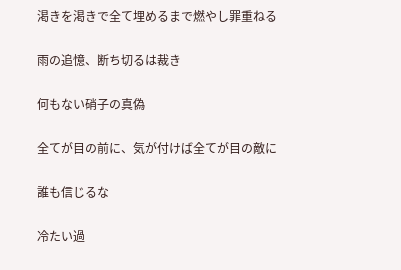渇きを渇きで全て埋めるまで燃やし罪重ねる

雨の追憶、断ち切るは裁き

何もない硝子の真偽

全てが目の前に、気が付けば全てが目の敵に

誰も信じるな

冷たい過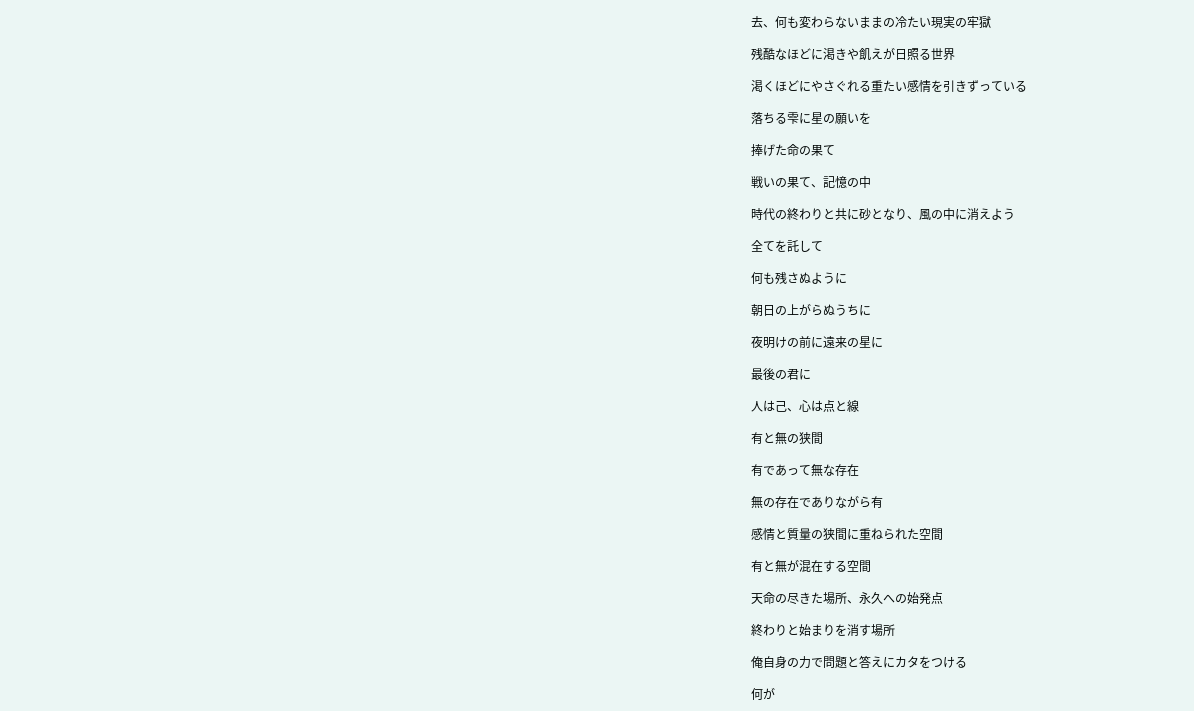去、何も変わらないままの冷たい現実の牢獄

残酷なほどに渇きや飢えが日照る世界

渇くほどにやさぐれる重たい感情を引きずっている

落ちる雫に星の願いを

捧げた命の果て

戦いの果て、記憶の中

時代の終わりと共に砂となり、風の中に消えよう

全てを託して

何も残さぬように

朝日の上がらぬうちに

夜明けの前に遠来の星に

最後の君に

人は己、心は点と線

有と無の狭間

有であって無な存在

無の存在でありながら有

感情と質量の狭間に重ねられた空間

有と無が混在する空間

天命の尽きた場所、永久への始発点

終わりと始まりを消す場所

俺自身の力で問題と答えにカタをつける

何が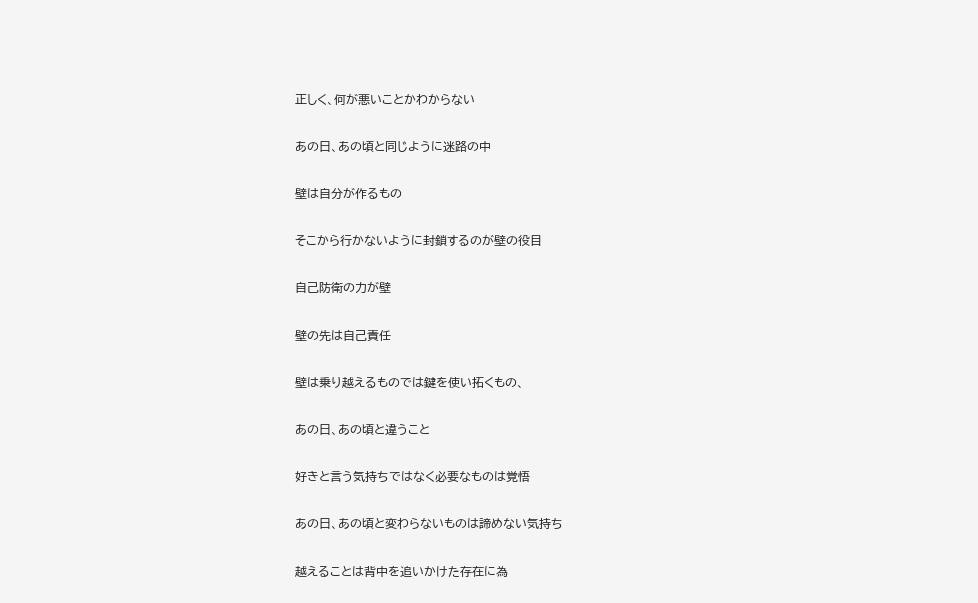正しく、何が悪いことかわからない

あの日、あの頃と同じように迷路の中

壁は自分が作るもの

そこから行かないように封鎖するのが壁の役目

自己防衛の力が壁

壁の先は自己責任

壁は乗り越えるものでは鍵を使い拓くもの、

あの日、あの頃と違うこと

好きと言う気持ちではなく必要なものは覚悟

あの日、あの頃と変わらないものは諦めない気持ち

越えることは背中を追いかけた存在に為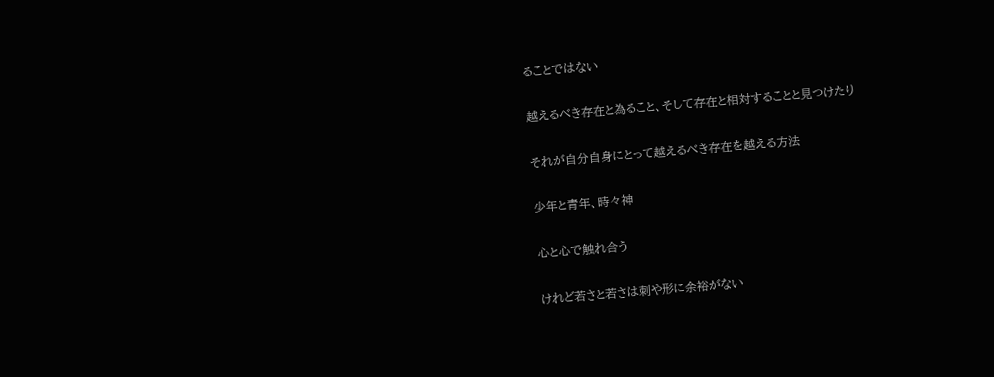ることではない

越えるべき存在と為ること、そして存在と相対することと見つけたり

それが自分自身にとって越えるべき存在を越える方法

少年と青年、時々神

心と心で触れ合う

けれど若さと若さは刺や形に余裕がない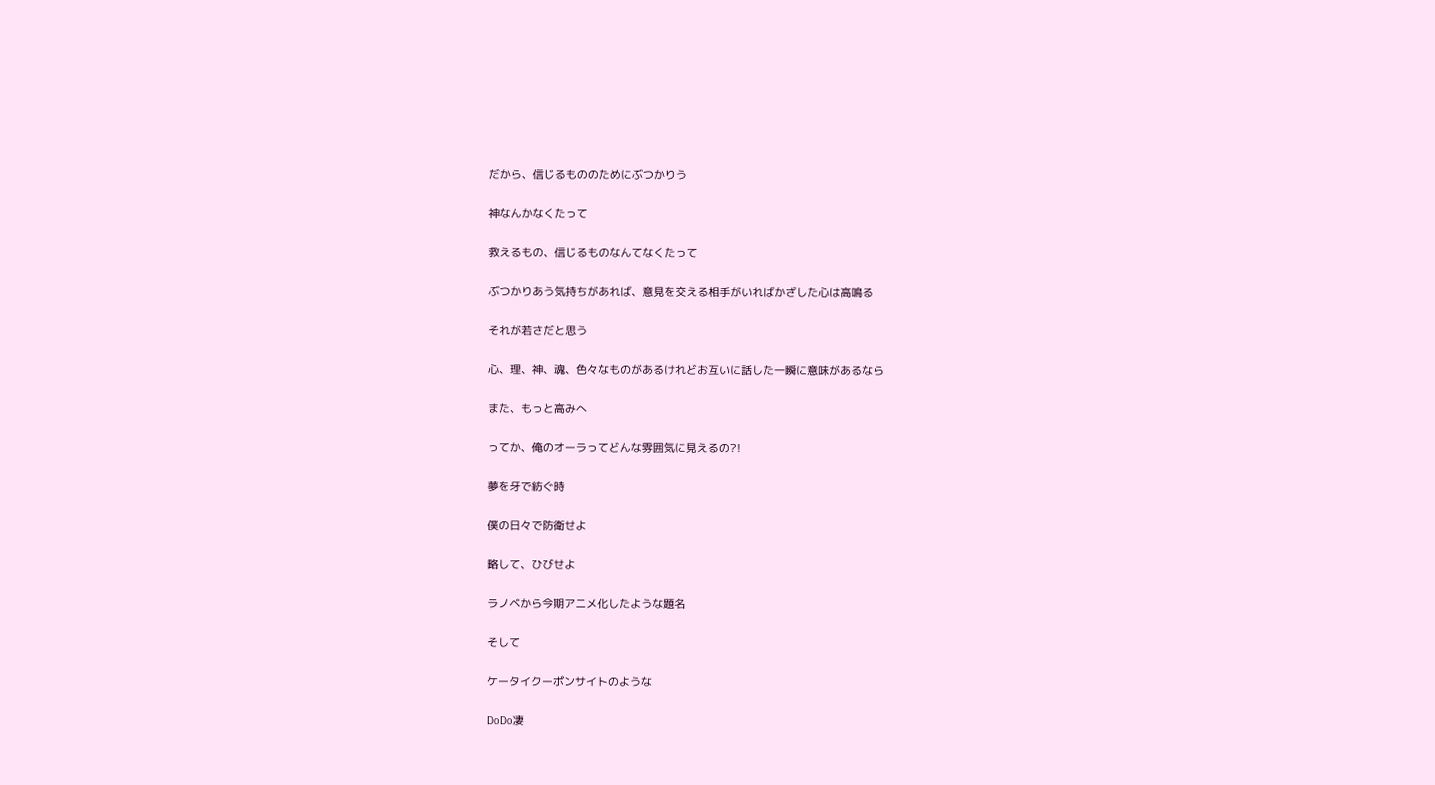だから、信じるもののためにぶつかりう

神なんかなくたって

救えるもの、信じるものなんてなくたって

ぶつかりあう気持ちがあれば、意見を交える相手がいればかざした心は高鳴る

それが若さだと思う

心、理、神、魂、色々なものがあるけれどお互いに話した一瞬に意味があるなら

また、もっと高みへ

ってか、俺のオーラってどんな雰囲気に見えるの?!

夢を牙で紡ぐ時

僕の日々で防衛せよ

略して、ひびせよ

ラノベから今期アニメ化したような題名

そして

ケータイクーポンサイトのような

DoDo凄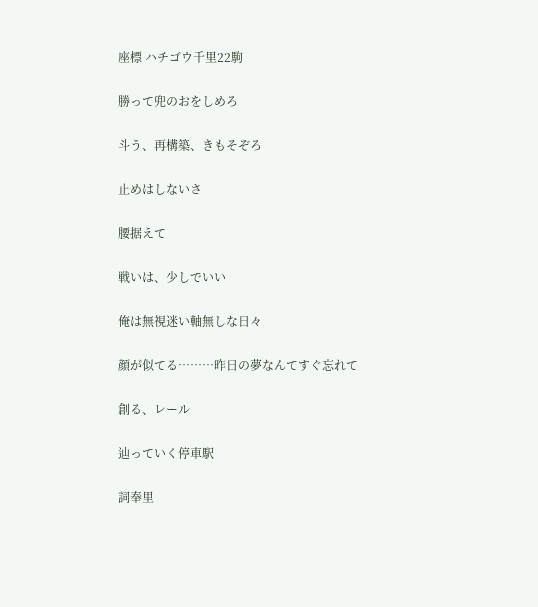座標 ハチゴウ千里22駒

勝って兜のおをしめろ

斗う、再構築、きもそぞろ

止めはしないさ

腰据えて

戦いは、少しでいい

俺は無視迷い軸無しな日々

顔が似てる………昨日の夢なんてすぐ忘れて

創る、レール

辿っていく停車駅

詞奉里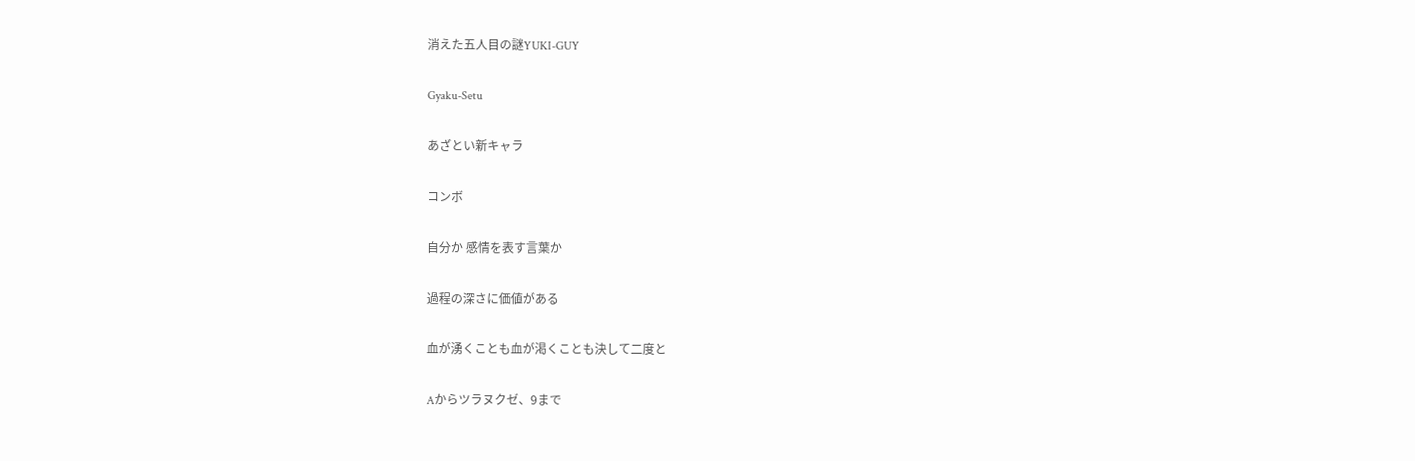消えた五人目の謎YUKI-GUY

Gyaku-Setu

あざとい新キャラ

コンボ

自分か 感情を表す言葉か

過程の深さに価値がある

血が湧くことも血が渇くことも決して二度と

Aからツラヌクゼ、9まで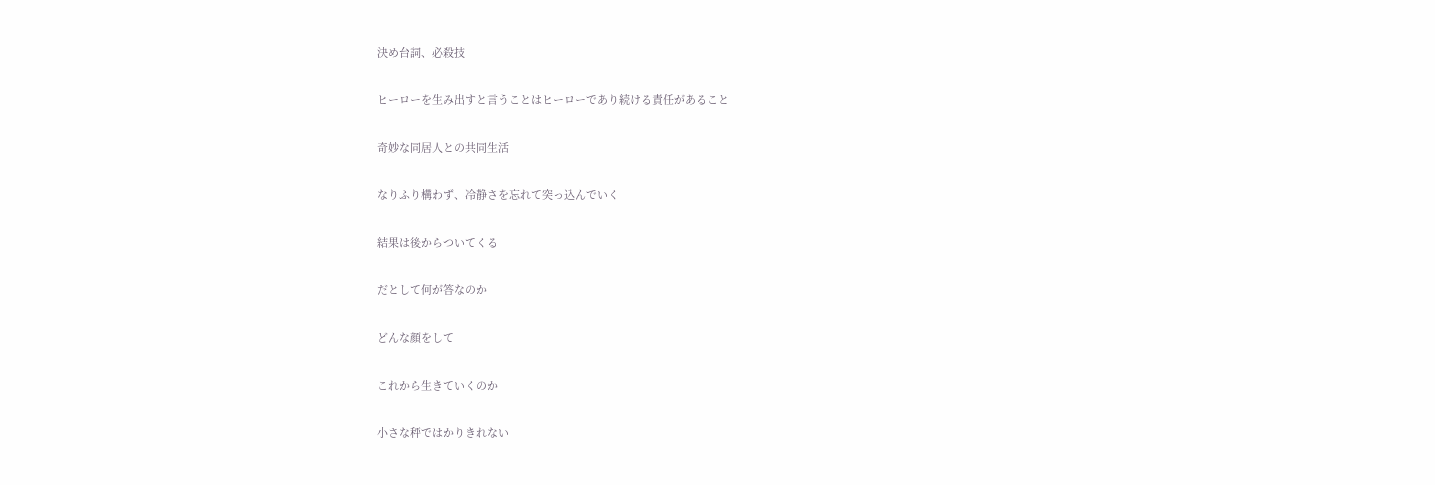決め台詞、必殺技

ヒーローを生み出すと言うことはヒーローであり続ける責任があること

奇妙な同居人との共同生活

なりふり構わず、冷静さを忘れて突っ込んでいく

結果は後からついてくる

だとして何が答なのか

どんな顔をして

これから生きていくのか

小さな秤ではかりきれない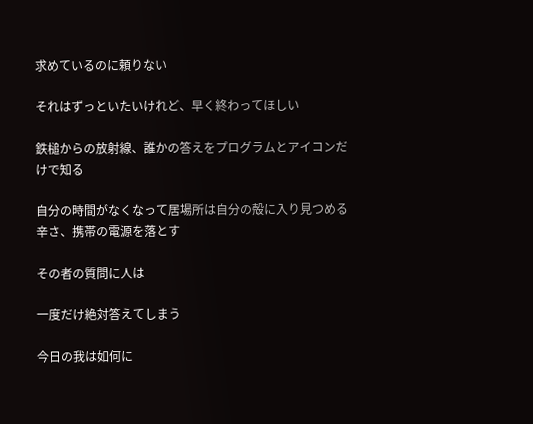求めているのに頼りない

それはずっといたいけれど、早く終わってほしい

鉄槌からの放射線、誰かの答えをプログラムとアイコンだけで知る

自分の時間がなくなって居場所は自分の殻に入り見つめる辛さ、携帯の電源を落とす

その者の質問に人は

一度だけ絶対答えてしまう

今日の我は如何に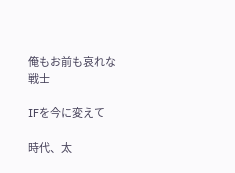俺もお前も哀れな戦士

IFを今に変えて

時代、太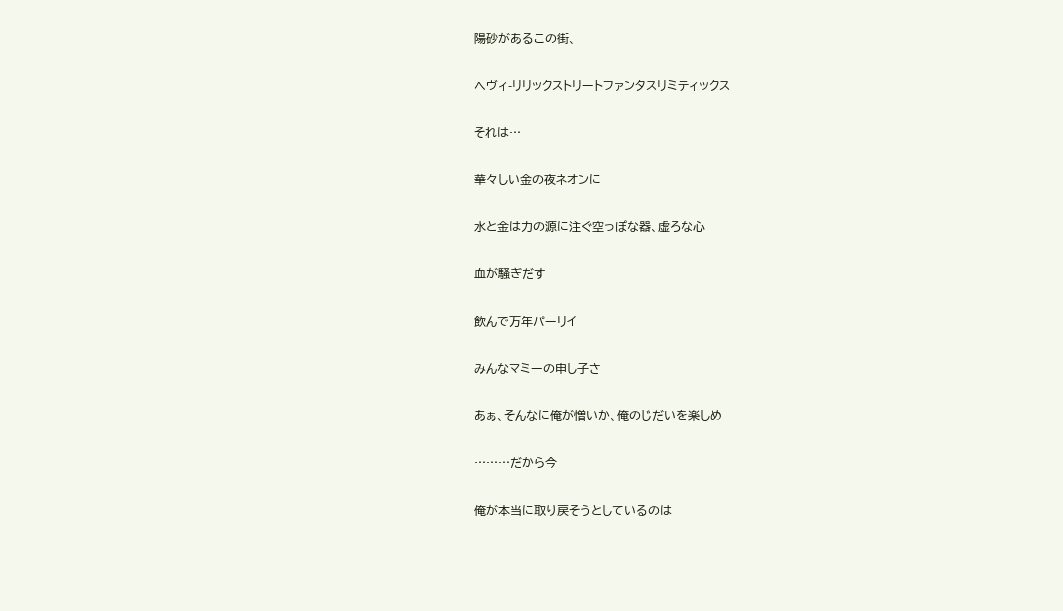陽砂があるこの街、

へヴィ-リリックストリートファンタスリミティックス

それは…

華々しい金の夜ネオンに

水と金は力の源に注ぐ空っぽな器、虚ろな心

血が騒ぎだす

飲んで万年パーリイ

みんなマミーの申し子さ

あぁ、そんなに俺が憎いか、俺のじだいを楽しめ

………だから今

俺が本当に取り戻そうとしているのは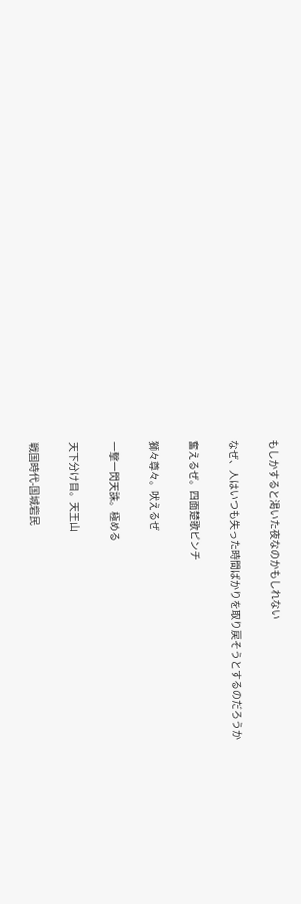もしかすると渇いた夜なのかもしれない

なぜ、人はいつも失った時間ばかりを取り戻そうとするのだろうか

奮えるぜ。四面楚歌ピンチ

獅々尊々。吠えるぜ

一撃一閃天誅。極める

天下分け目。天王山

戦国時代-国城砦民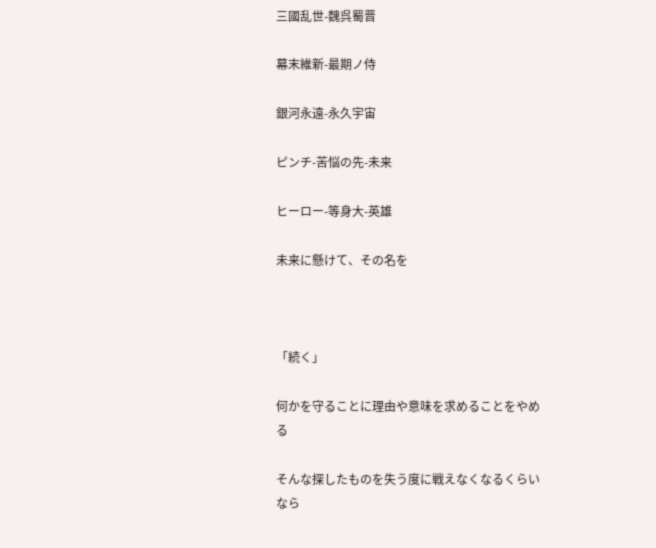三國乱世-魏呉蜀晋

幕末維新-最期ノ侍

銀河永遠-永久宇宙

ピンチ-苦悩の先-未来

ヒーロー-等身大-英雄

未来に懸けて、その名を



「続く」

何かを守ることに理由や意味を求めることをやめる

そんな探したものを失う度に戦えなくなるくらいなら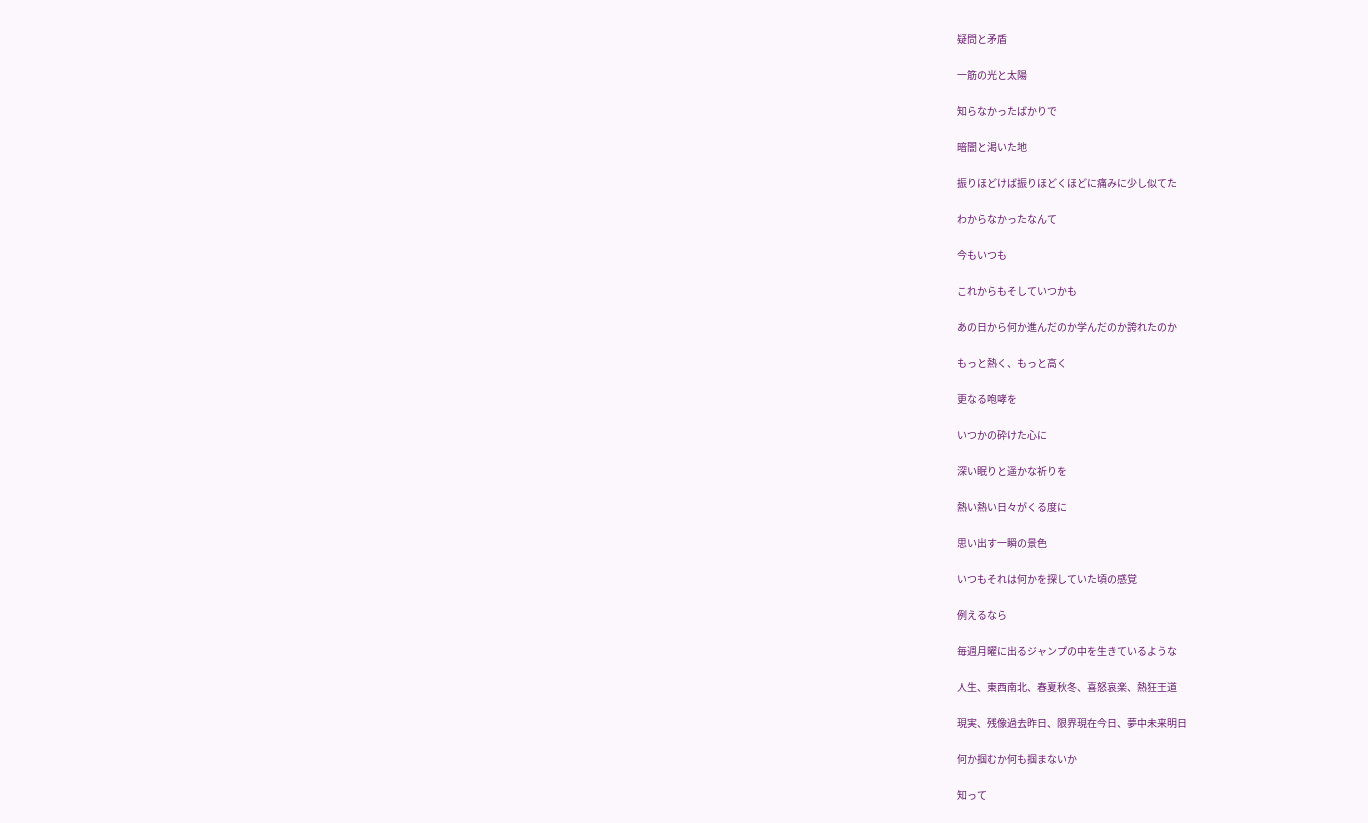疑問と矛盾

一筋の光と太陽

知らなかったばかりで

暗闇と渇いた地

振りほどけば振りほどくほどに痛みに少し似てた

わからなかったなんて

今もいつも

これからもそしていつかも

あの日から何か進んだのか学んだのか誇れたのか

もっと熱く、もっと高く

更なる咆哮を

いつかの砕けた心に

深い眠りと遥かな祈りを

熱い熱い日々がくる度に

思い出す一瞬の景色

いつもそれは何かを探していた頃の感覚

例えるなら

毎週月曜に出るジャンプの中を生きているような

人生、東西南北、春夏秋冬、喜怒哀楽、熱狂王道

現実、残像過去昨日、限界現在今日、夢中未来明日

何か掴むか何も掴まないか

知って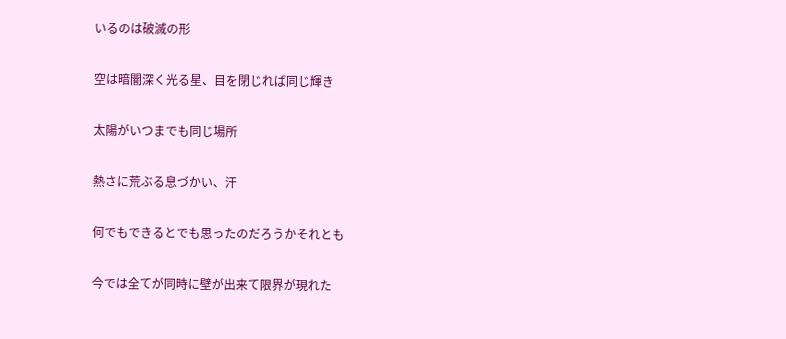いるのは破滅の形

空は暗闇深く光る星、目を閉じれば同じ輝き

太陽がいつまでも同じ場所

熱さに荒ぶる息づかい、汗

何でもできるとでも思ったのだろうかそれとも

今では全てが同時に壁が出来て限界が現れた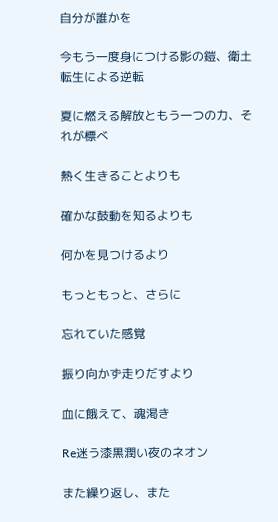自分が誰かを

今もう一度身につける影の鎧、衛土転生による逆転

夏に燃える解放ともう一つの力、それが標べ

熱く生きることよりも

確かな鼓動を知るよりも

何かを見つけるより

もっともっと、さらに

忘れていた感覚

振り向かず走りだすより

血に餓えて、魂渇き

Re迷う漆黒潤い夜のネオン

また繰り返し、また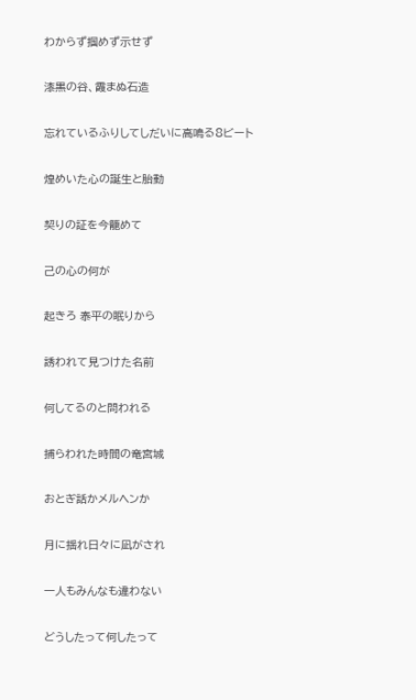わからず掴めず示せず

漆黒の谷、霞まぬ石造

忘れているふりしてしだいに高鳴る8ビート

煌めいた心の誕生と胎動

契りの証を今籠めて

己の心の何が

起きろ 泰平の眠りから

誘われて見つけた名前

何してるのと問われる

捕らわれた時間の竜宮城

おとぎ話かメルヘンか

月に揺れ日々に凪がされ

一人もみんなも違わない

どうしたって何したって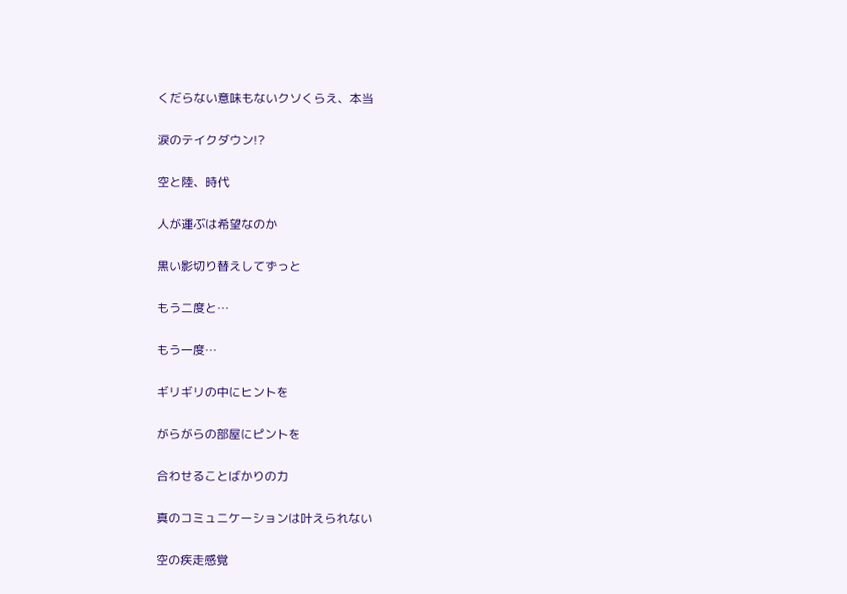くだらない意味もないクソくらえ、本当

涙のテイクダウン!?

空と陸、時代

人が運ぶは希望なのか

黒い影切り替えしてずっと

もう二度と…

もう一度…

ギリギリの中にヒントを

がらがらの部屋にピントを

合わせることばかりの力

真のコミュニケーションは叶えられない

空の疾走感覚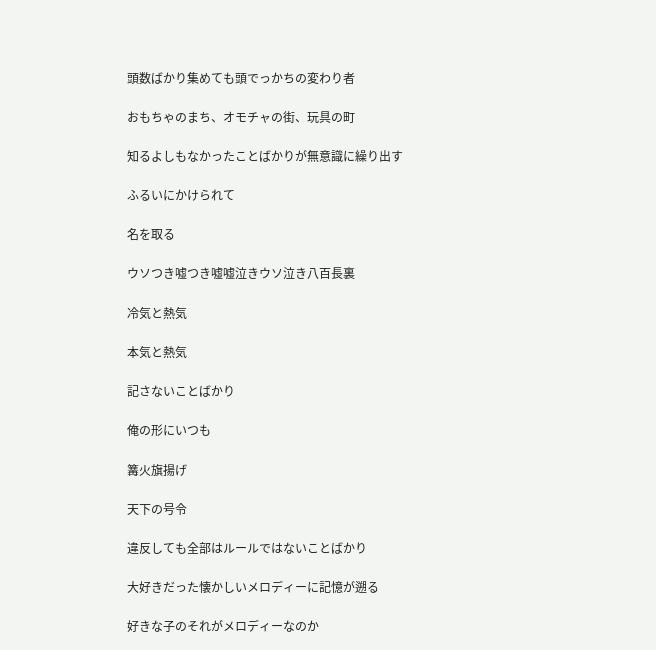頭数ばかり集めても頭でっかちの変わり者

おもちゃのまち、オモチャの街、玩具の町

知るよしもなかったことばかりが無意識に繰り出す

ふるいにかけられて

名を取る

ウソつき嘘つき嘘嘘泣きウソ泣き八百長裏

冷気と熱気

本気と熱気

記さないことばかり

俺の形にいつも

篝火旗揚げ

天下の号令

違反しても全部はルールではないことばかり

大好きだった懐かしいメロディーに記憶が遡る

好きな子のそれがメロディーなのか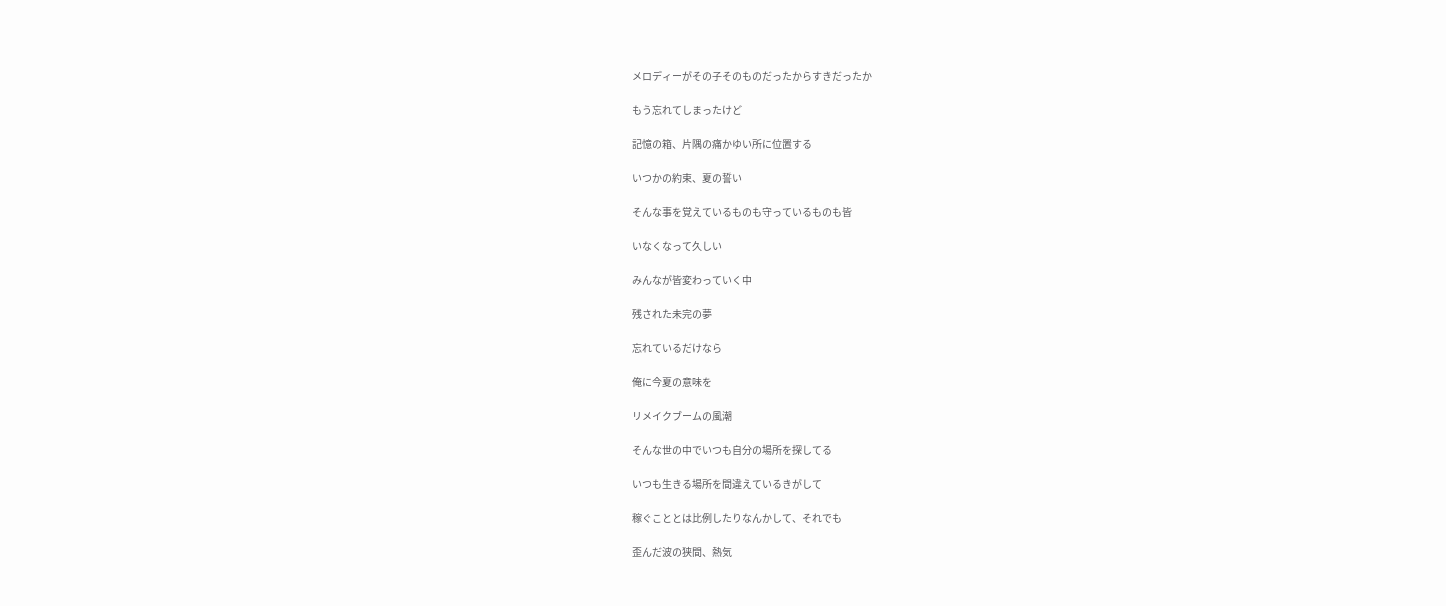メロディーがその子そのものだったからすきだったか

もう忘れてしまったけど

記憶の箱、片隅の痛かゆい所に位置する

いつかの約束、夏の誓い

そんな事を覚えているものも守っているものも皆

いなくなって久しい

みんなが皆変わっていく中

残された未完の夢

忘れているだけなら

俺に今夏の意味を

リメイクブームの風潮

そんな世の中でいつも自分の場所を探してる

いつも生きる場所を間違えているきがして

稼ぐこととは比例したりなんかして、それでも

歪んだ波の狭間、熱気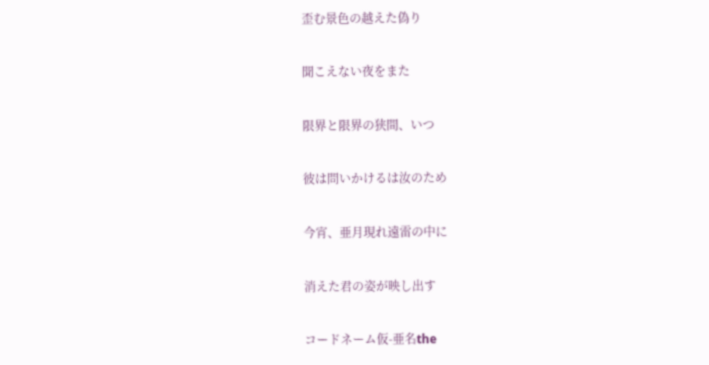歪む景色の越えた偽り

聞こえない夜をまた

限界と限界の狭間、いつ

彼は問いかけるは汝のため

今宵、亜月現れ遠雷の中に

消えた君の姿が映し出す

コードネーム仮-亜名the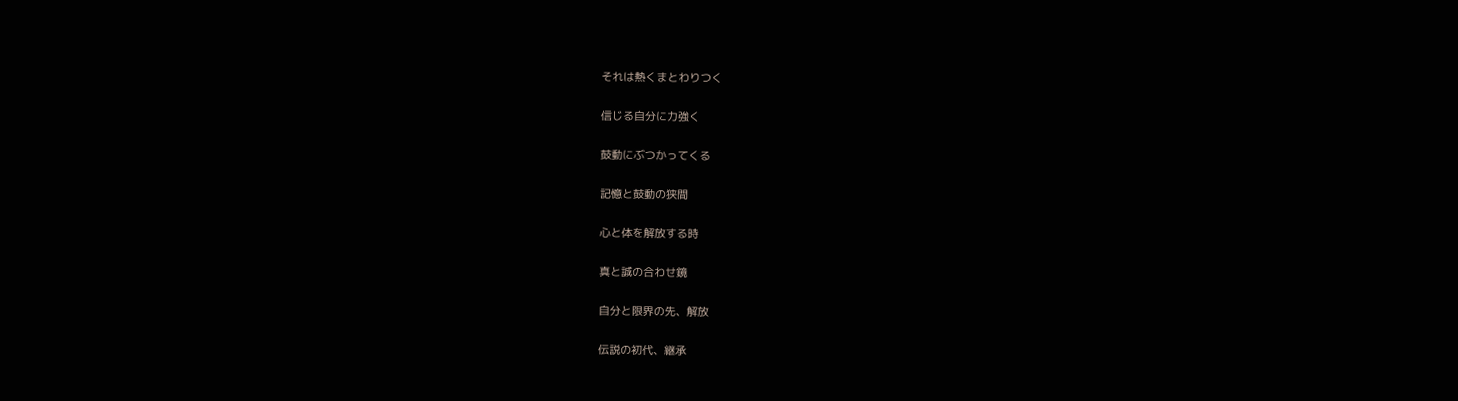それは熱くまとわりつく

信じる自分に力強く

鼓動にぶつかってくる

記憶と鼓動の狭間

心と体を解放する時

真と誠の合わせ鏡

自分と限界の先、解放

伝説の初代、継承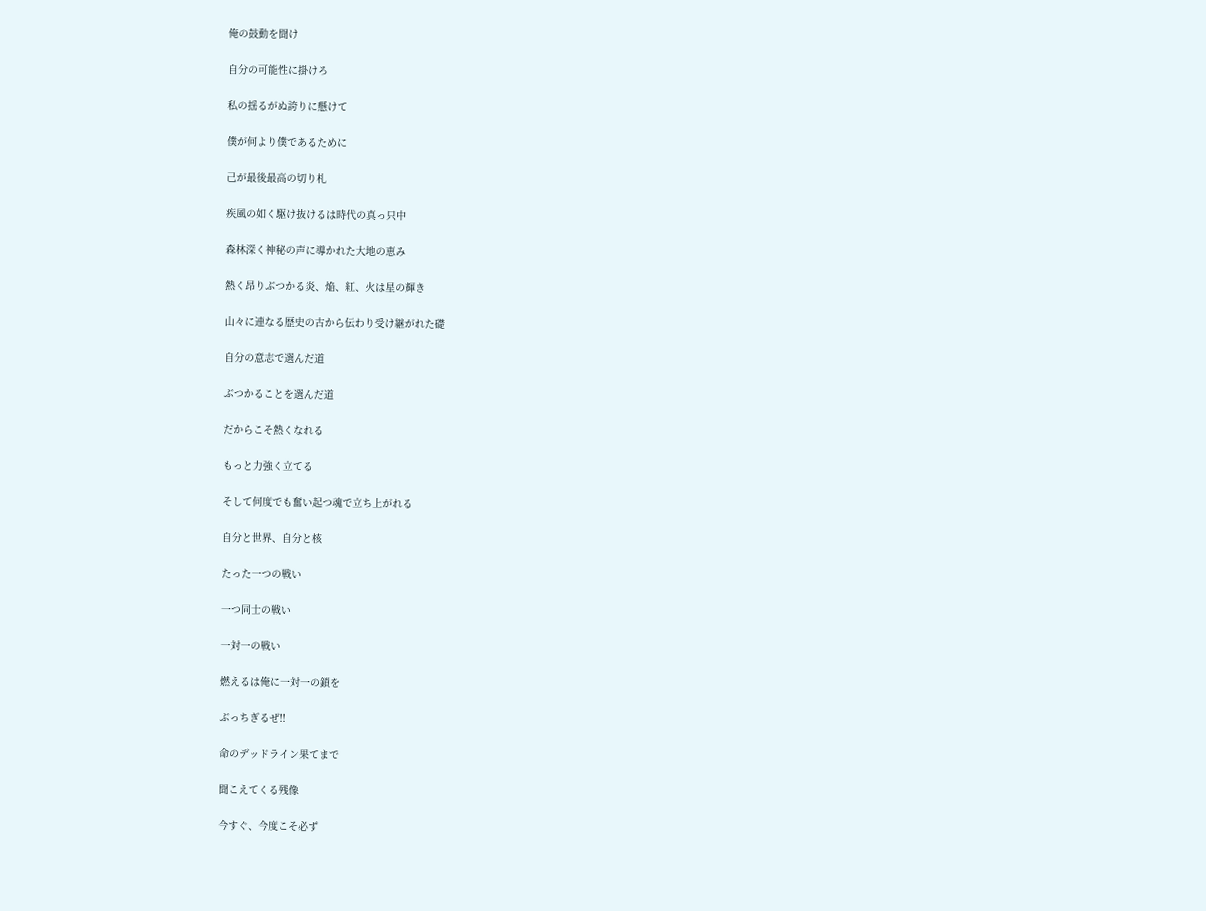俺の鼓動を聞け

自分の可能性に掛けろ

私の揺るがぬ誇りに懸けて

僕が何より僕であるために

己が最後最高の切り札

疾風の如く駆け抜けるは時代の真っ只中

森林深く神秘の声に導かれた大地の恵み

熱く昂りぶつかる炎、焔、紅、火は星の輝き

山々に連なる歴史の古から伝わり受け継がれた礎

自分の意志で選んだ道

ぶつかることを選んだ道

だからこそ熱くなれる

もっと力強く立てる

そして何度でも奮い起つ魂で立ち上がれる

自分と世界、自分と核

たった一つの戦い

一つ同士の戦い

一対一の戦い

燃えるは俺に一対一の鎖を

ぶっちぎるぜ!!

命のデッドライン果てまで

聞こえてくる残像

今すぐ、今度こそ必ず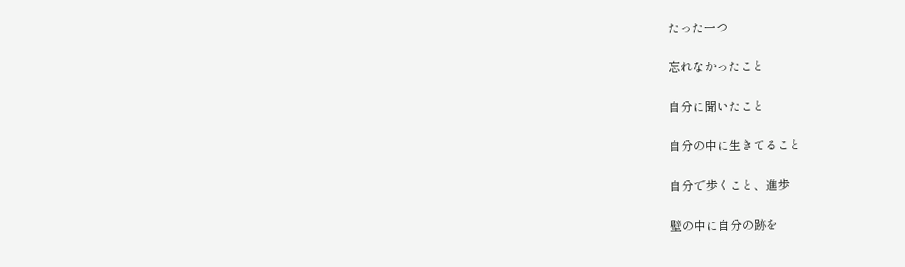たった一つ

忘れなかったこと

自分に聞いたこと

自分の中に生きてること

自分で歩くこと、進歩

壁の中に自分の跡を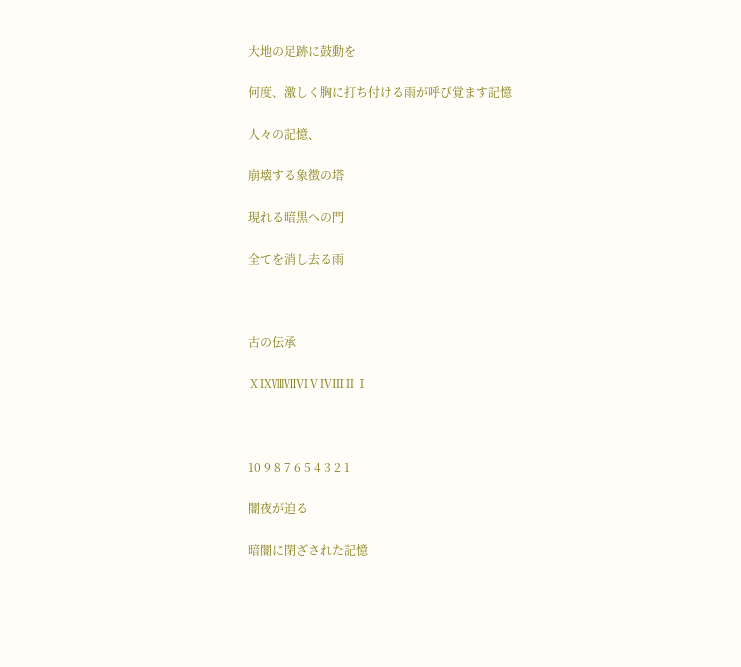大地の足跡に鼓動を

何度、激しく胸に打ち付ける雨が呼び覚ます記憶

人々の記憶、

崩壊する象徴の塔

現れる暗黒への門

全てを消し去る雨



古の伝承

ⅩⅨⅧⅦⅥⅤⅣⅢⅡⅠ



10 9 8 7 6 5 4 3 2 1

闇夜が迫る

暗闇に閉ざされた記憶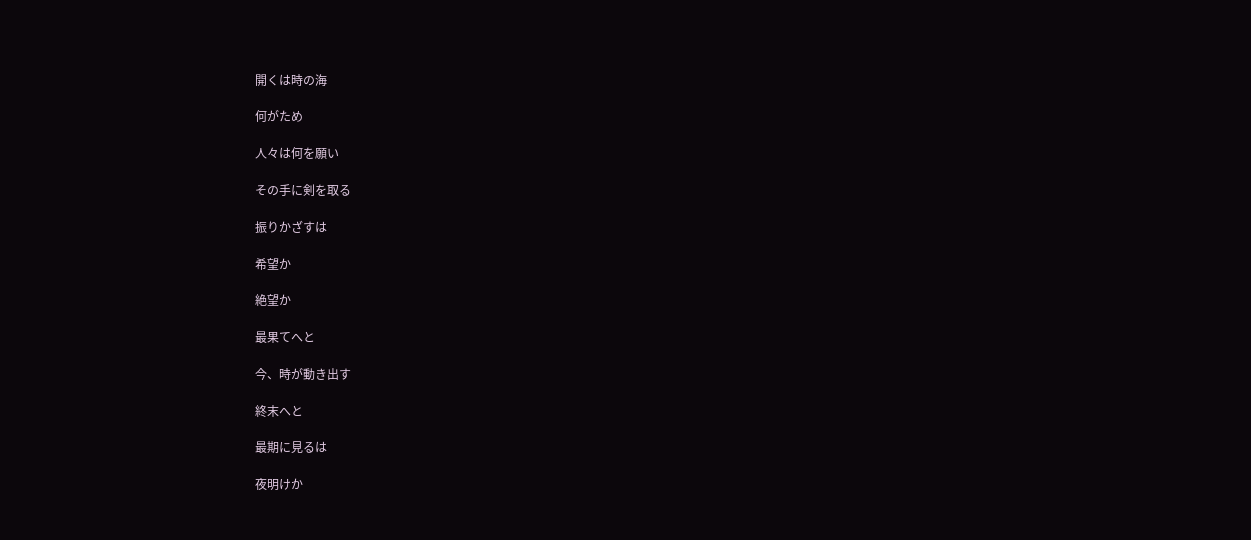開くは時の海

何がため

人々は何を願い

その手に剣を取る

振りかざすは

希望か

絶望か

最果てへと

今、時が動き出す

終末へと

最期に見るは

夜明けか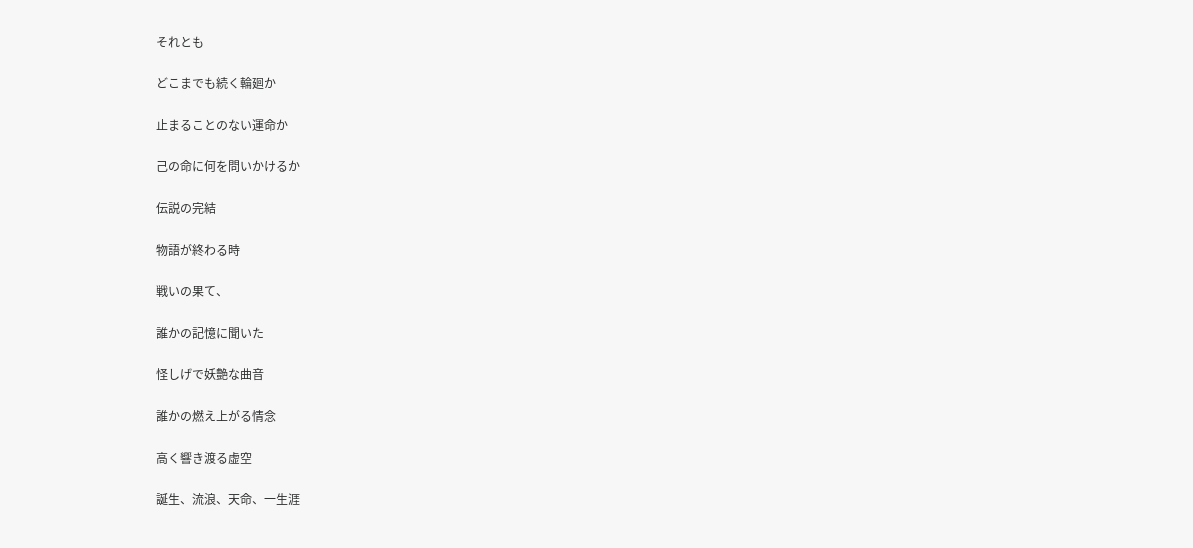それとも

どこまでも続く輪廻か

止まることのない運命か

己の命に何を問いかけるか

伝説の完結

物語が終わる時

戦いの果て、

誰かの記憶に聞いた

怪しげで妖艶な曲音

誰かの燃え上がる情念

高く響き渡る虚空

誕生、流浪、天命、一生涯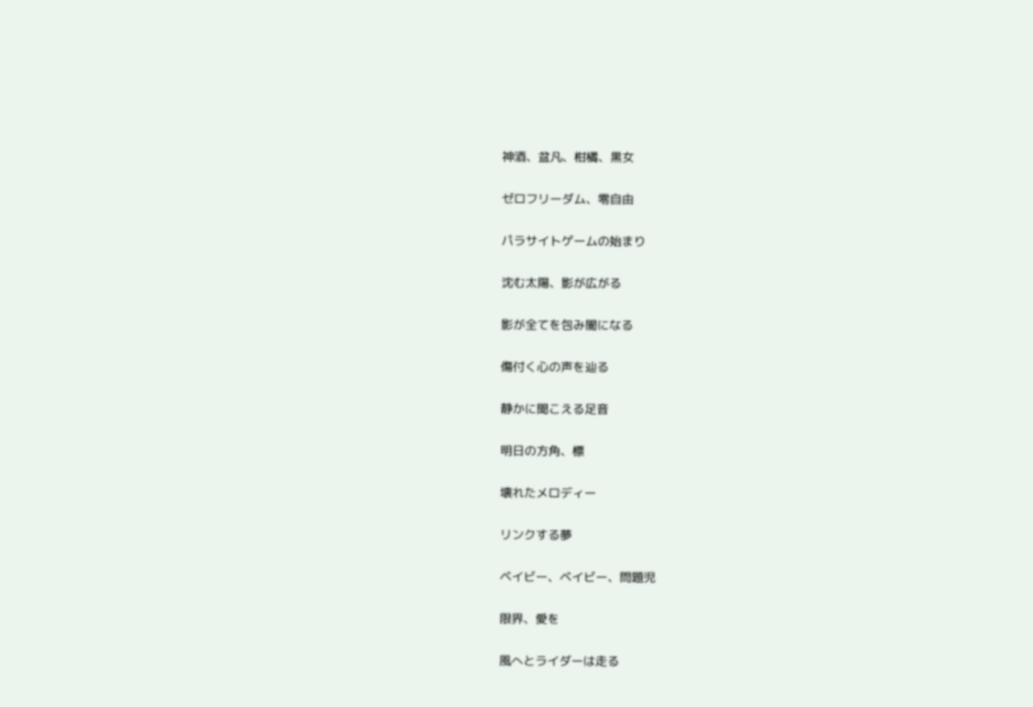神酒、盆凡、柑橘、黒女

ゼロフリーダム、零自由

パラサイトゲームの始まり

沈む太陽、影が広がる

影が全てを包み闇になる

傷付く心の声を辿る

静かに聞こえる足音

明日の方角、標

壊れたメロディー

リンクする夢

ベイビー、ベイビー、問題児

限界、愛を

風へとライダーは走る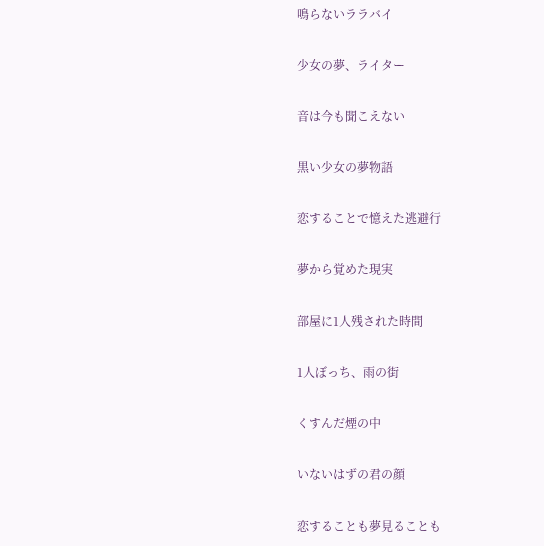鳴らないララバイ

少女の夢、ライター

音は今も聞こえない

黒い少女の夢物語

恋することで憶えた逃避行

夢から覚めた現実

部屋に1人残された時間

1人ぼっち、雨の街

くすんだ煙の中

いないはずの君の顔

恋することも夢見ることも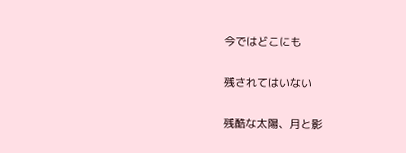今ではどこにも

残されてはいない

残酷な太陽、月と影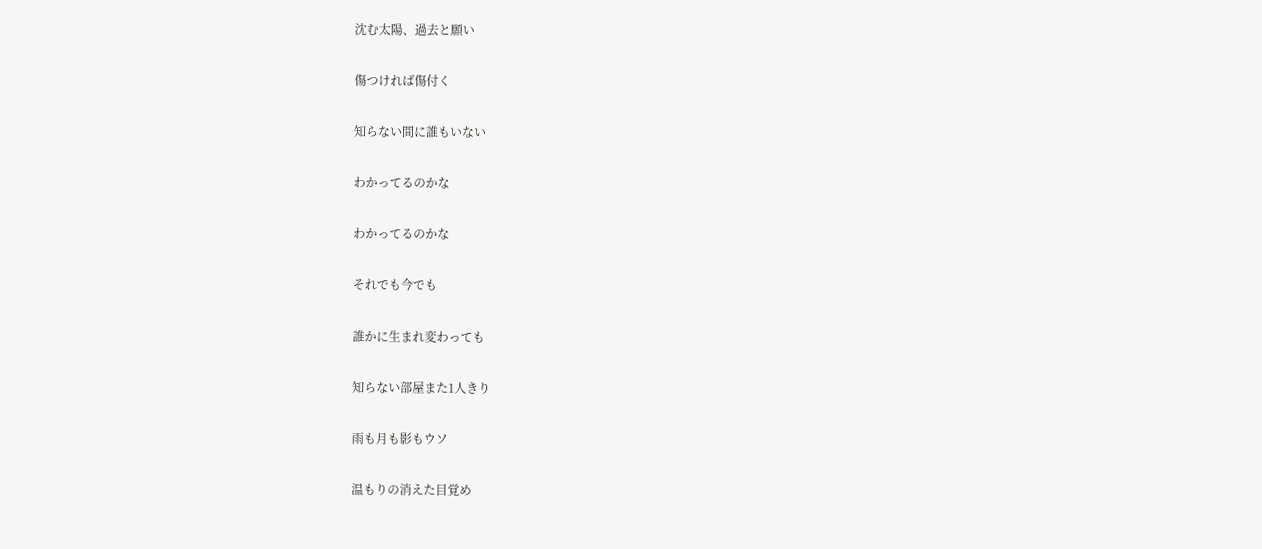沈む太陽、過去と願い

傷つければ傷付く

知らない間に誰もいない

わかってるのかな

わかってるのかな

それでも今でも

誰かに生まれ変わっても

知らない部屋また1人きり

雨も月も影もウソ

温もりの消えた目覚め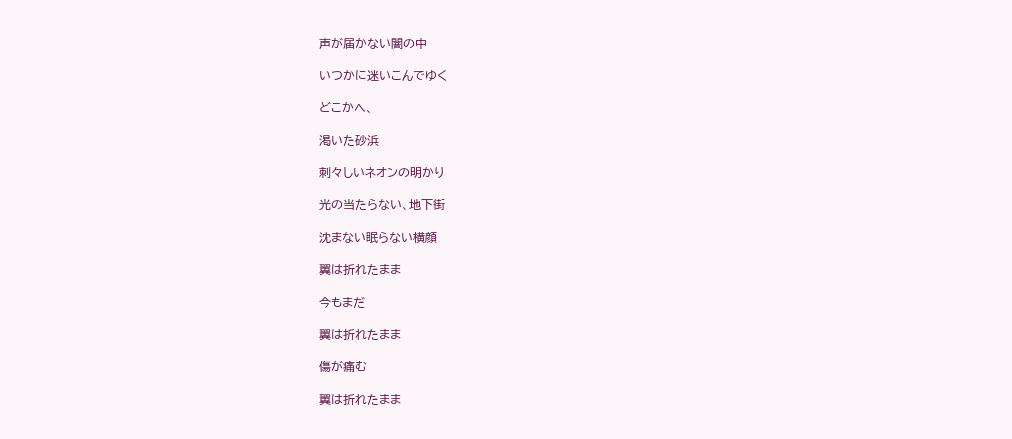声が届かない闇の中

いつかに迷いこんでゆく

どこかへ、

渇いた砂浜

刺々しいネオンの明かり

光の当たらない、地下街

沈まない眠らない横顔

翼は折れたまま

今もまだ

翼は折れたまま

傷が痛む

翼は折れたまま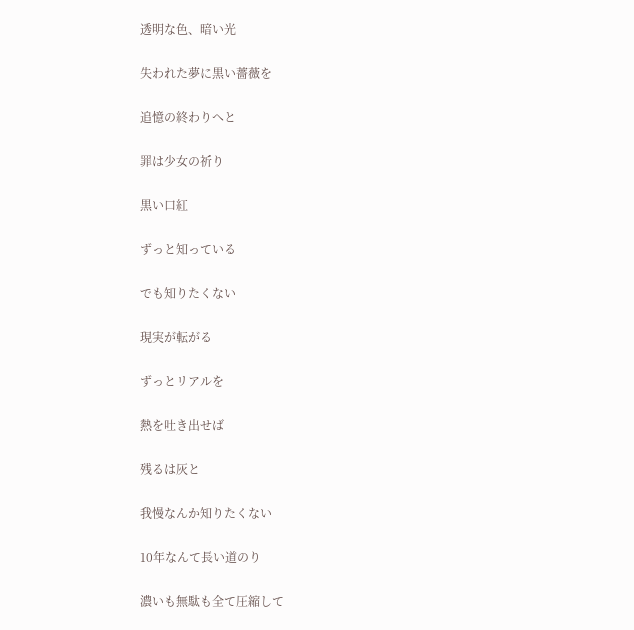透明な色、暗い光

失われた夢に黒い薔薇を

追憶の終わりへと

罪は少女の祈り

黒い口紅

ずっと知っている

でも知りたくない

現実が転がる

ずっとリアルを

熱を吐き出せば

残るは灰と

我慢なんか知りたくない

10年なんて長い道のり

濃いも無駄も全て圧縮して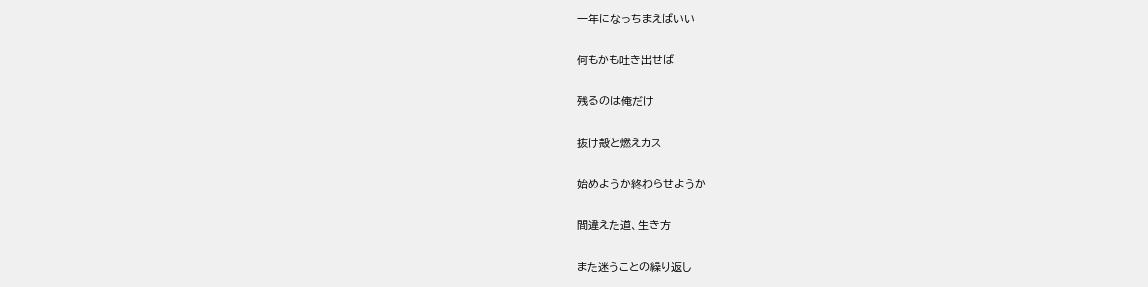一年になっちまえばいい

何もかも吐き出せば

残るのは俺だけ

抜け殻と燃えカス

始めようか終わらせようか

間違えた道、生き方

また迷うことの繰り返し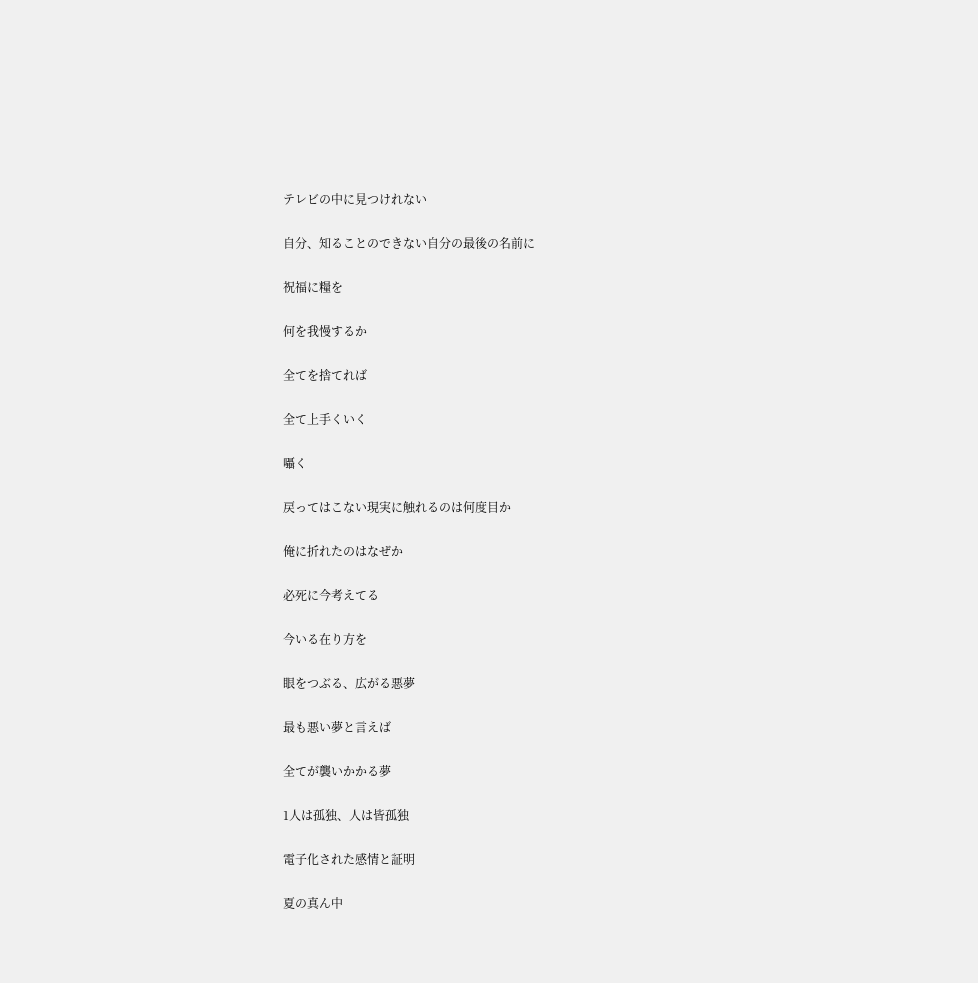テレビの中に見つけれない

自分、知ることのできない自分の最後の名前に

祝福に糧を

何を我慢するか

全てを捨てれば

全て上手くいく

囁く

戻ってはこない現実に触れるのは何度目か

俺に折れたのはなぜか

必死に今考えてる

今いる在り方を

眼をつぶる、広がる悪夢

最も悪い夢と言えば

全てが襲いかかる夢

1人は孤独、人は皆孤独

電子化された感情と証明

夏の真ん中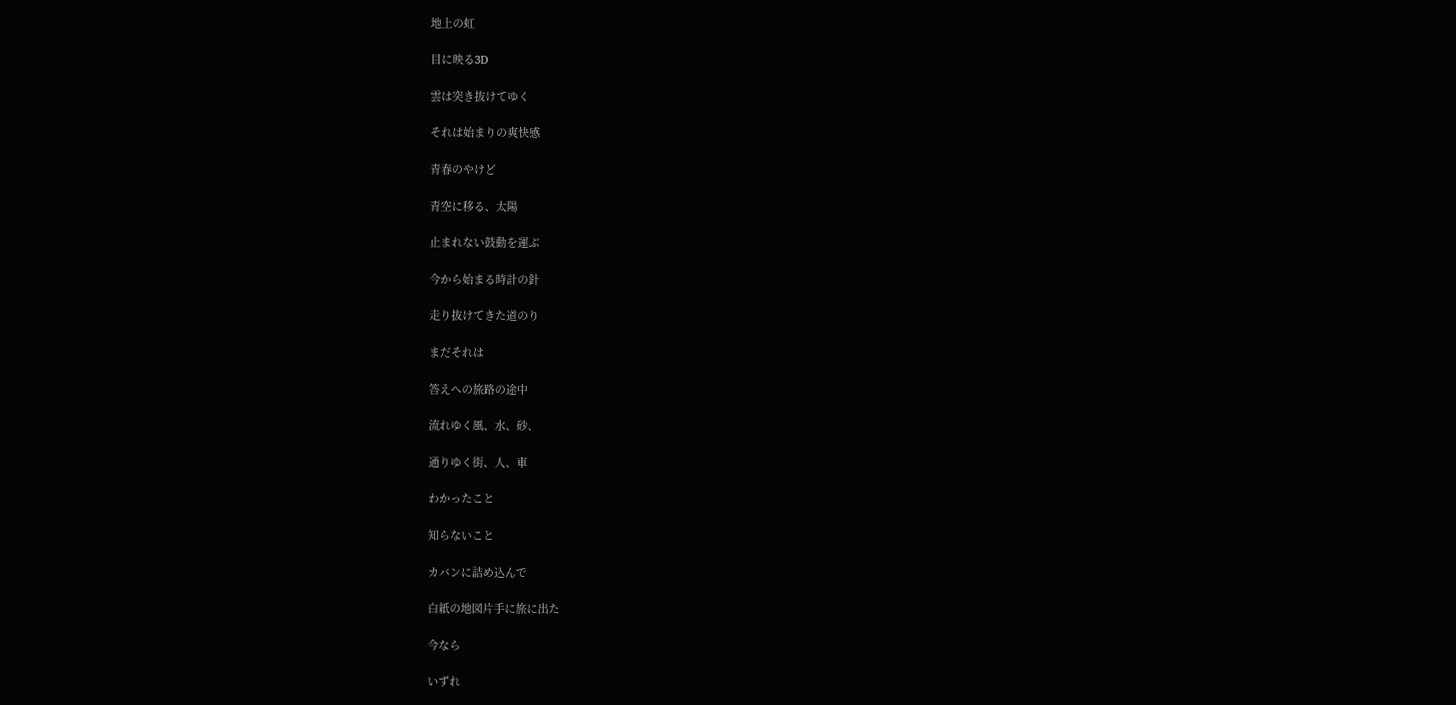地上の虹

目に映る3D

雲は突き抜けてゆく

それは始まりの爽快感

青春のやけど

青空に移る、太陽

止まれない鼓動を運ぶ

今から始まる時計の針

走り抜けてきた道のり

まだそれは

答えへの旅路の途中

流れゆく風、水、砂、

通りゆく街、人、車

わかったこと

知らないこと

カバンに詰め込んで

白紙の地図片手に旅に出た

今なら

いずれ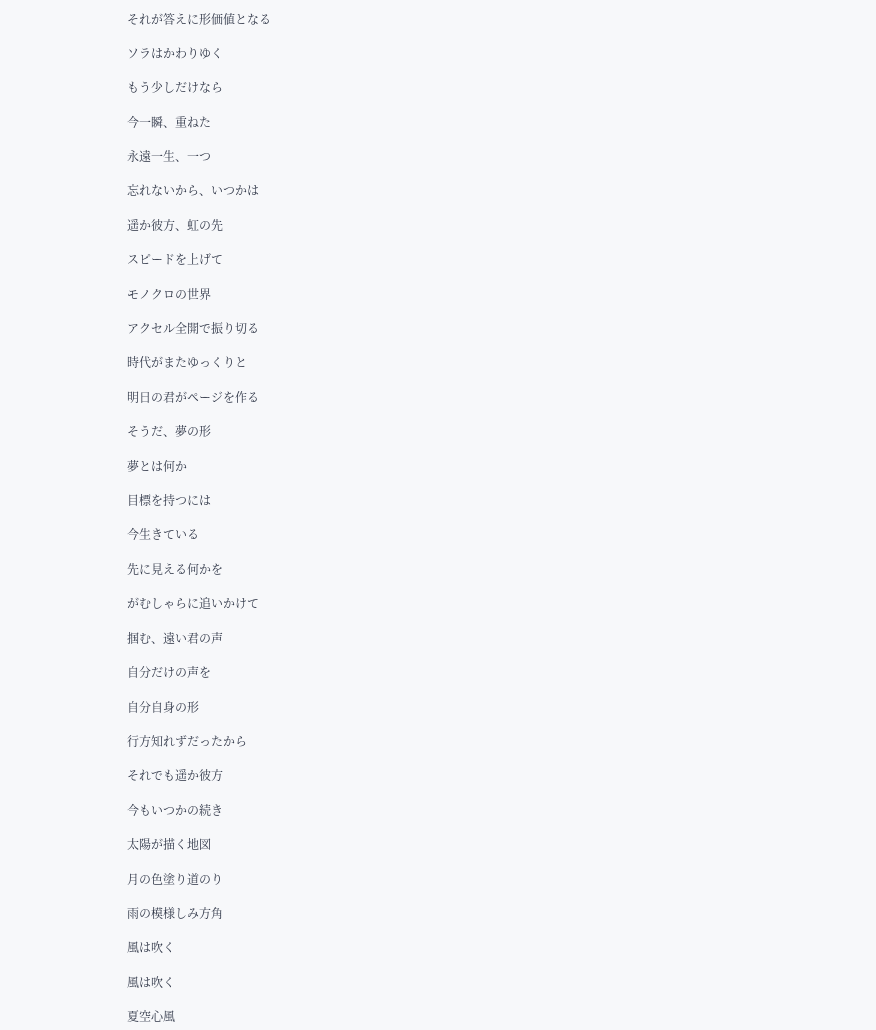それが答えに形価値となる

ソラはかわりゆく

もう少しだけなら

今一瞬、重ねた

永遠一生、一つ

忘れないから、いつかは

遥か彼方、虹の先

スピードを上げて

モノクロの世界

アクセル全開で振り切る

時代がまたゆっくりと

明日の君がページを作る

そうだ、夢の形

夢とは何か

目標を持つには

今生きている

先に見える何かを

がむしゃらに追いかけて

掴む、遠い君の声

自分だけの声を

自分自身の形

行方知れずだったから

それでも遥か彼方

今もいつかの続き

太陽が描く地図

月の色塗り道のり

雨の模様しみ方角

風は吹く

風は吹く

夏空心風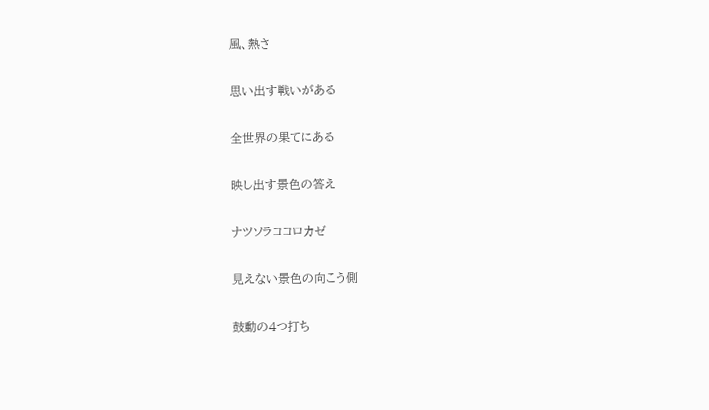風、熱さ

思い出す戦いがある

全世界の果てにある

映し出す景色の答え

ナツソラココロカゼ

見えない景色の向こう側

鼓動の4つ打ち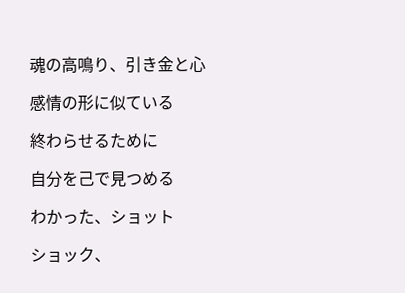魂の高鳴り、引き金と心

感情の形に似ている

終わらせるために

自分を己で見つめる

わかった、ショット

ショック、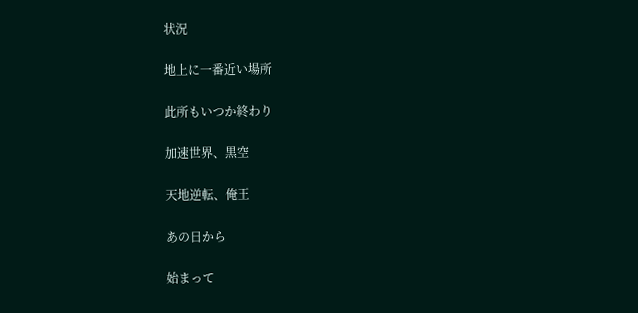状況

地上に一番近い場所

此所もいつか終わり

加速世界、黒空

天地逆転、俺王

あの日から

始まって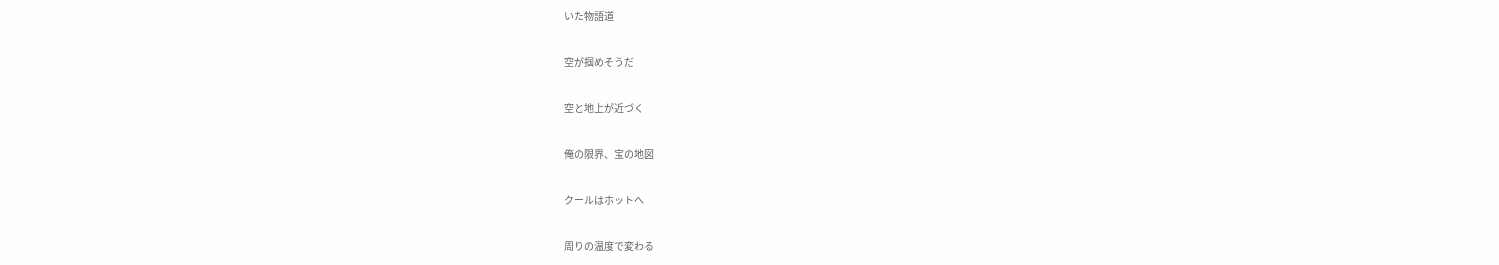いた物語道

空が掴めそうだ

空と地上が近づく

俺の限界、宝の地図

クールはホットへ

周りの温度で変わる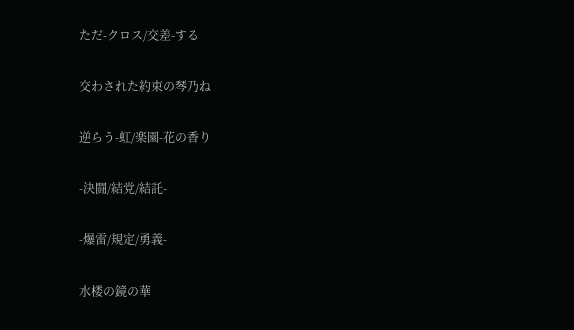ただ-クロス/交差-する

交わされた約束の琴乃ね

逆らう-虹/楽園-花の香り

-決闘/結党/結託-

-爆雷/規定/勇義-

水楼の鏡の華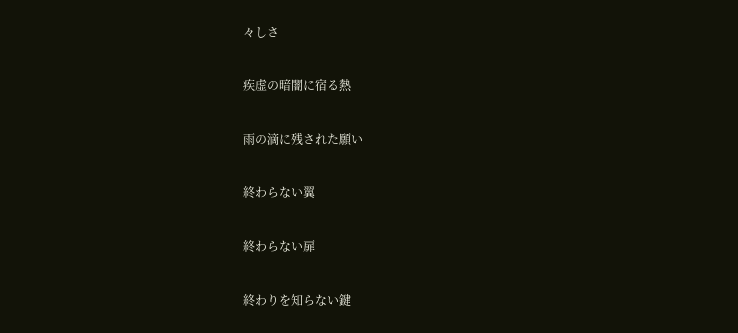々しさ

疾虚の暗闇に宿る熱

雨の滴に残された願い

終わらない翼

終わらない扉

終わりを知らない鍵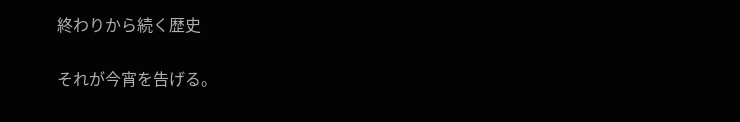終わりから続く歴史

それが今宵を告げる。